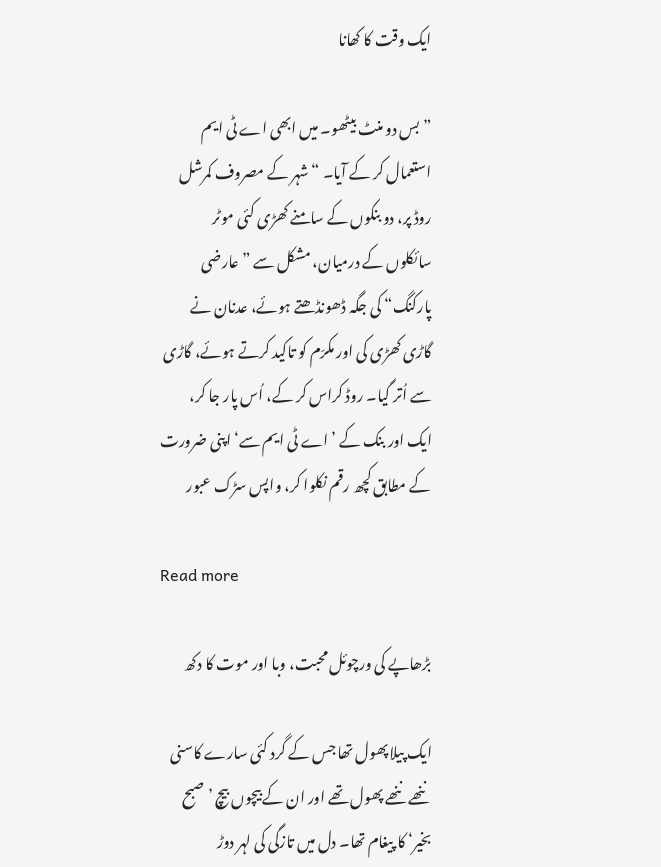ایک وقت کا کھانا

”بس دو منٹ بیٹھو۔ میں ابھی اے ٹی ایم استعمال کر کے آیا۔ “ شہر کے مصروف کمرشل روڈ پر، دو بنکوں کے سامنے کھڑی کئی موٹر سائکلوں کے درمیان، مشکل سے ”عارضی پارکنگ“ کی جگہ ڈھونڈھتے ہوئے، عدنان نے گاڑی کھڑی کی اور مکرّم کو تاکید کرتے ہوئے، گاڑی سے اُتر گیا۔ روڈ کراس کر کے، اُس پار جا کر، ایک اور بنک کے ’اے ٹی ایم سے‘ اپنی ضرورت کے مطابق کچھ رقم نکلوا کر، واپس سڑک عبور

Read more

بڑھاپے کی ورچوئل محبت، وبا اور موت کا دکھ

ایک پیلا پھول تھا جس کے گرد کئی سارے کاسنی ننھے ننھے پھول تھے اور ان کے بیچوں بیچ ’صبح بخیر‘ کا پیغام تھا۔ دل میں تازگی کی لہر دوڑ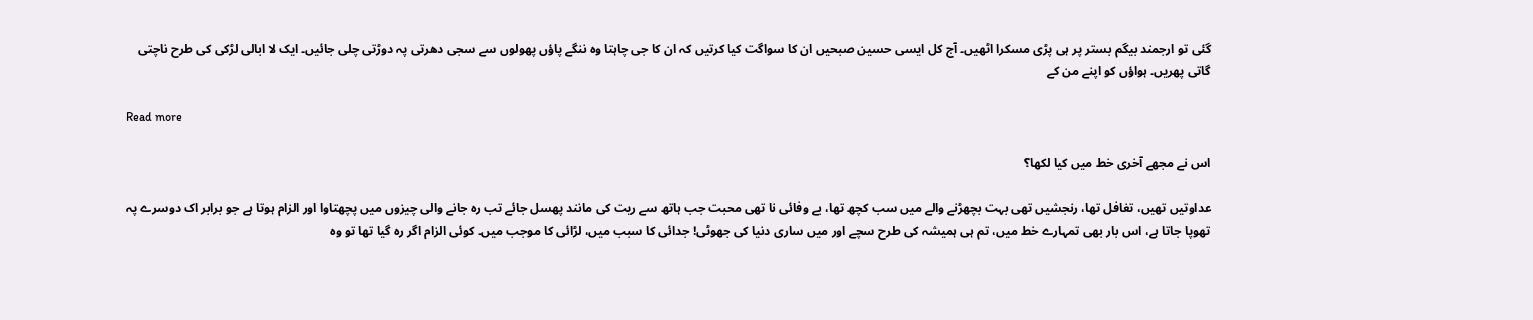گئی تو ارجمند بیگم بستر پر ہی پڑی مسکرا اٹھیں۔ آج کل ایسی حسین صبحیں ان کا سواگت کیا کرتیں کہ ان کا جی چاہتا وہ ننگے پاؤں پھولوں سے سجی دھرتی پہ دوڑتی چلی جائیں۔ ایک لا ابالی لڑکی کی طرح ناچتی گاتی پھریں۔ ہواؤں کو اپنے من کے

Read more

اس نے مجھے آخری خط میں کیا لکھا؟

عداوتیں تھیں، تغافل تھا، رنجشیں تھی بہت بچھڑنے والے میں سب کچھ تھا، بے وفائی نا تھی محبت جب ہاتھ سے ریت کی مانند پھسل جائے تب رہ جانے والی چیزوں میں پچھتاوا اور الزام ہوتا ہے جو برابر اک دوسرے پہ تھوپا جاتا ہے، اس بار بھی تمہارے خط میں، تم ہی ہمیشہ کی طرح سچے اور میں ساری دنیا کی جھوٹی! جدائی کا سبب میں، لڑائی کا موجب میں۔ کوئی الزام اگر رہ گیا تھا تو وہ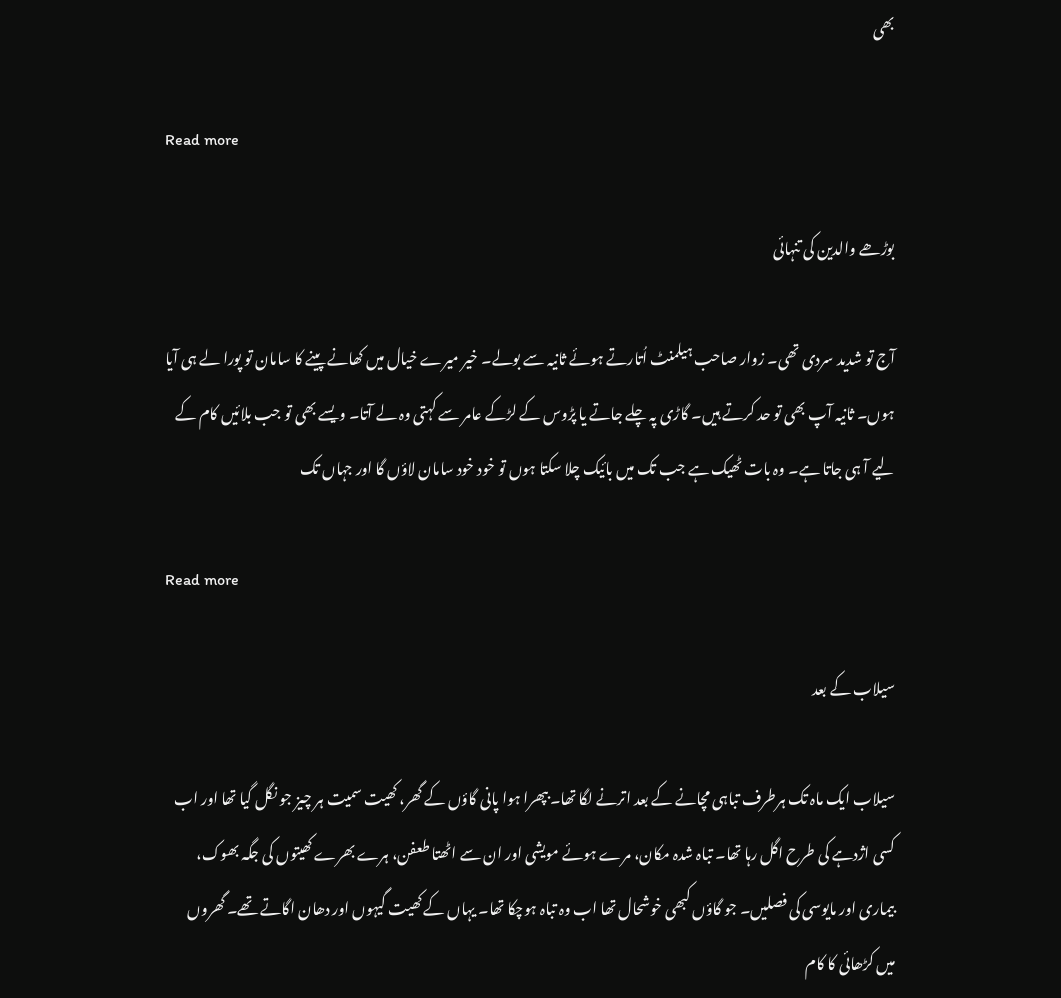بھی

Read more

بوڑھے والدین کی تنہائی

آج تو شدید سردی تھی۔ زوار صاحب ہیلمنٹ اُتارتے ہوئے ثانیہ سے بولے۔ خیر میرے خیال میں کھانے پینے کا سامان تو پورا لے ہی آیا ہوں۔ ثانیہ آپ بھی تو حد کرتے ہیں۔ گاڑی پہ چلے جاتے یا پڑوس کے لڑکے عامر سے کہتی وہ لے آتا۔ ویسے بھی تو جب بلائیں کام کے لیے آ ہی جاتا ہے۔ وہ بات ٹھیک ہے جب تک میں بائیک چلا سکتا ہوں تو خود خود سامان لاؤں گا اور جہاں تک

Read more

سیلاب کے بعد

سیلاب ایک ماہ تک ہرطرف تباہی مچانے کے بعد اترنے لگا تھا۔ بپھرا ہوا پانی گاؤں کے گھر، کھیت سمیت ہر چیز جو نگل گیا تھا اور اب کسی اژدہے کی طرح اگل رہا تھا۔ تباہ شدہ مکان، مرے ہوئے مویشی اور ان سے اٹھتا طعفن، ہرے بھرے کھیتوں کی جگہ بھوک، بیماری اور مایوسی کی فصلیں۔ جو گاؤں کبھی خوشحال تھا اب وہ تباہ ہوچکا تھا۔ یہاں کے کھیت گیہوں اور دھان اگاتے تھے۔ گھروں میں کڑھائی کا کام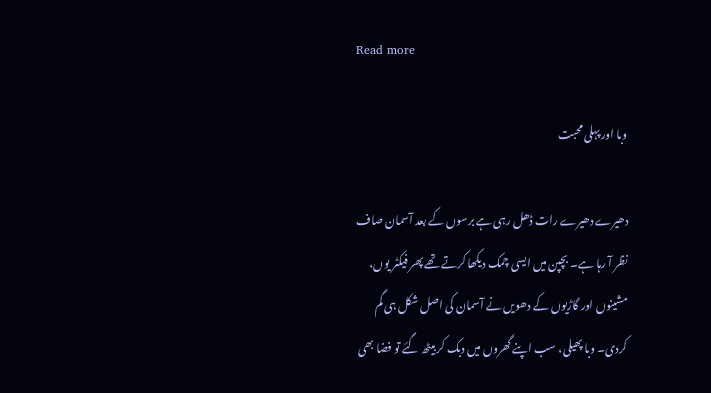Read more

وبا اور پہلی محبت

دھیرے دھیرے رات ڈھل رہی ہے برسوں کے بعد آسمان صاف نظر آ رہا ہے۔ بچپن میں ایسی چمک دیکھا کرتے تھے پھر فیکٹر یوں، مشینوں اور گاڑیوں کے دھویں نے آسمان کی اصل شکل ہی گم کردی۔ وبا پھیلی، سب اپنے گھروں میں دبک کر بیٹھ گئے تو فضا بھی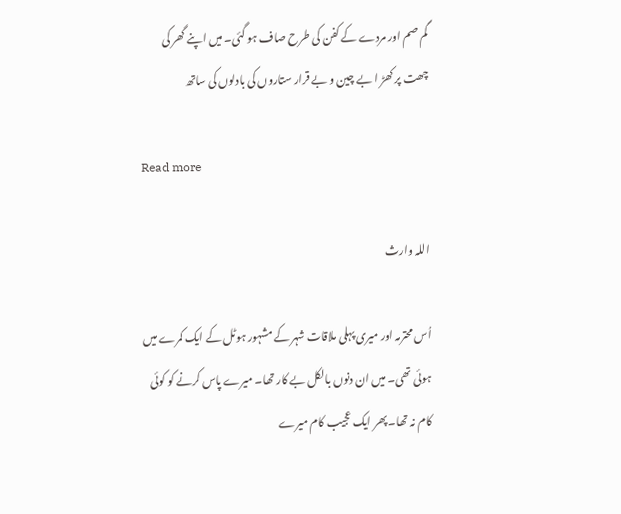گم صم اور مردے کے کفن کی طرح صاف ہو گئی۔ میں اپنے گھر کی چھت پر کھڑ ا بے چین و بے قرار ستاروں کی بادلوں کی ساتھ

Read more

اللہ وارث

اُس محترمہ اور میری پہلی ملاقات شہر کے مشہور ہوٹل کے ایک کمرے میں ہوئی تھی۔ میں ان دنوں بالکل بے کار تھا۔ میرے پاس کرنے کو کوئی کام نہ تھا۔ پھر ایک عجیب کام میرے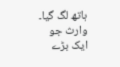ہاتھ لگ گیا۔ وارث جو ایک بڑے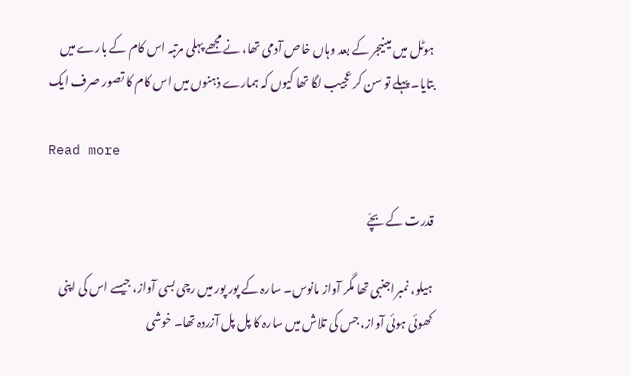ہوٹل میں مینیجر کے بعد وہاں خاص آدمی تھا، نے مجھے پہلی مرتبہ اس کام کے بارے میں بتایا۔ پہلے تو سن کر عجیب لگا تھا کیوں کہ ہمارے ذہنوں میں اس کام کا تصور صرف ایک

Read more

قدرت کے بچّے

ہیلو، نمبراجنبی تھا مگر آواز مانوس۔ سارہ کے پور پور میں رچی بسی آواز، جیسے اس کی اپنی کھوئی ہوئی آواز، جس کی تلاش میں سارہ کا پل پل آزردہ تھا۔ خوشی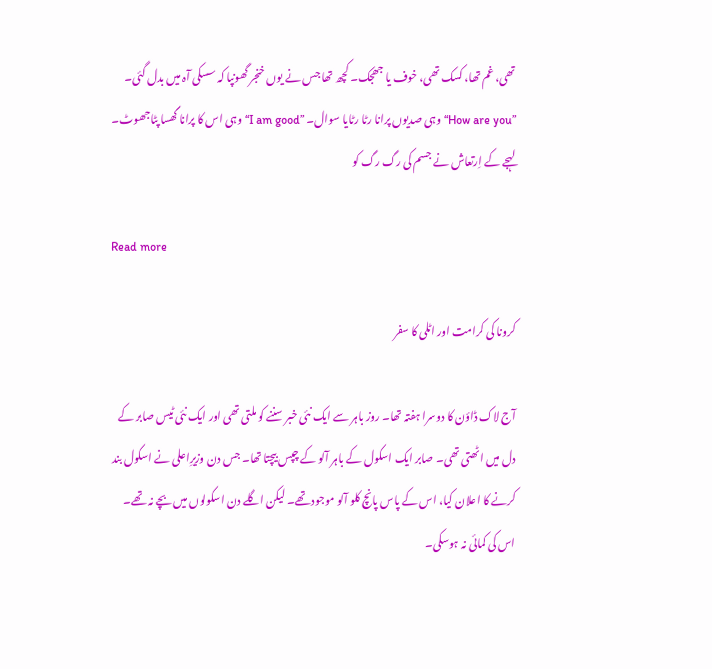تھی، غم تھا، کسک تھی، خوف یا جھجک۔ کچھ تھا جس نے یوں خنجر گھونپا کہ سسکی آہ میں بدل گئی۔ ”How are you“ وہی صدیوں پرانا رٹا رٹایا سوال۔ ”I am good“ وہی اس کا پرانا گھسا پٹاجھوٹ۔ لہجے کے اِرتعاش نے جسم کی رگ رگ کو

Read more

کرونا کی کرامت اور اٹلی کا سفر

آج لاک ڈاؤن کا دوسرا ہفتہ تھا۔ روز باہر سے ایک نئی خبر سننے کو ملتی تھی اور ایک نئی ٹیس صابر کے دل میں اٹھتی تھی۔ صابر ایک اسکول کے باہر آلو کے چپس بیچتا تھا۔ جس دن وزیرِاعلی نے اسکول بند کرنے کا اعلان کیا، اس کے پاس پانچ کلو آلو موجود تھے۔ لیکن اگلے دن اسکولوں میں بچے نہ تھے۔ اس کی کمائی نہ ہوسکی۔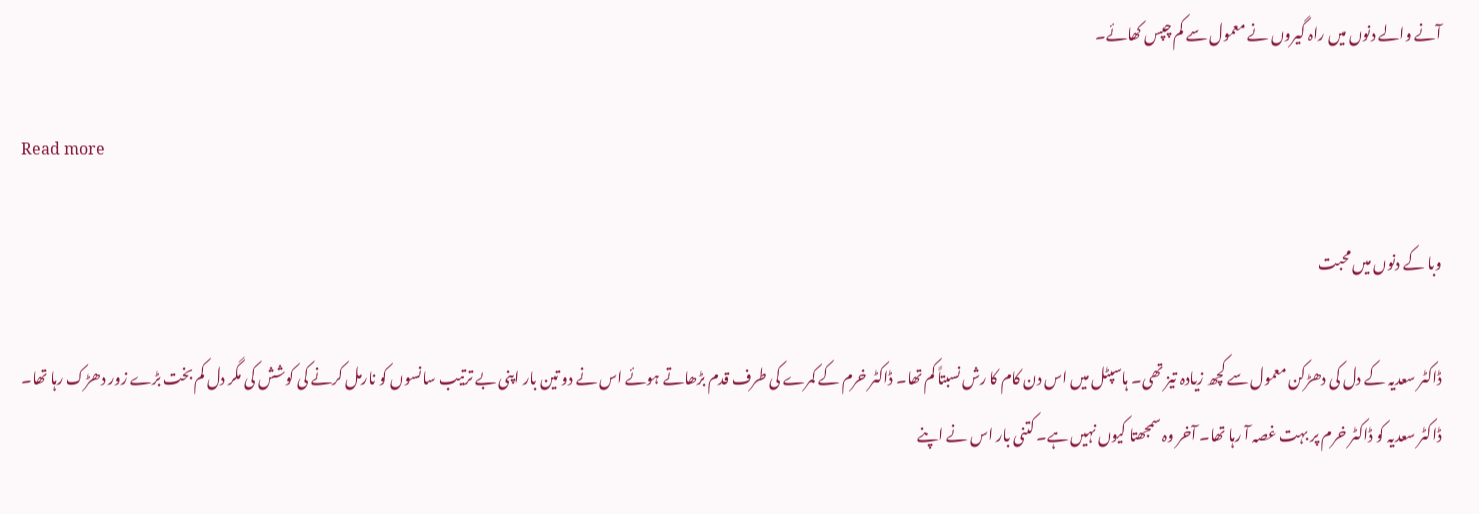آنے والے دنوں میں راہ گیروں نے معمول سے کم چپس کھائے۔

Read more

وبا کے دنوں میں محبت

ڈاکٹر سعدیہ کے دل کی دھڑکن معمول سے کچھ زیادہ تیز تھی۔ ہاسپٹل میں اس دن کام کا رش نسبتاً کم تھا۔ ڈاکٹر خرم کے کمرے کی طرف قدم بڑھاتے ہوئے اس نے دو تین بار اپنی بے ترتیب سانسوں کو نارمل کرنے کی کوشش کی مگر دل کم بخت بڑے زور دھڑک رہا تھا۔ ڈاکٹر سعدیہ کو ڈاکٹر خرم پر بہت غصہ آ رہا تھا۔ آخر وہ سمجھتا کیوں نہیں ہے۔ کتنی بار اس نے اپنے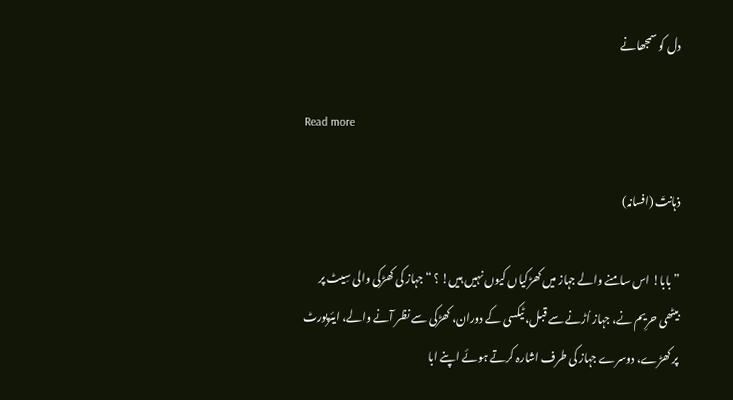دل کو سمجھانے

Read more

ذہانتَ (افسانہ)

”بابا! اس سامنے والے جہاز میں کھڑکیاں کیوں نہیں ہیں! ؟ “ جہاز کی کھڑکی والی سِیٹ پر بیٹھی حرِیم نے، جہاز اُڑنے سے قبل، ٹیکسی کے دوران، کھڑکی سے نظر آنے والے، ایئرپورٹ پر کھڑے، دوسرے جہاز کی طرف اشارہ کرتے ہوئے اپنے ابا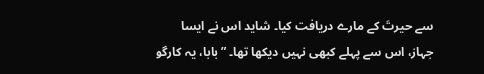سے حیرتَ کے مارے دریافت کیا۔ شاید اس نے ایسا جہاز، اس سے پہلے کبھی نہیں دیکھا تھا۔ ”بابا، یہ کارگو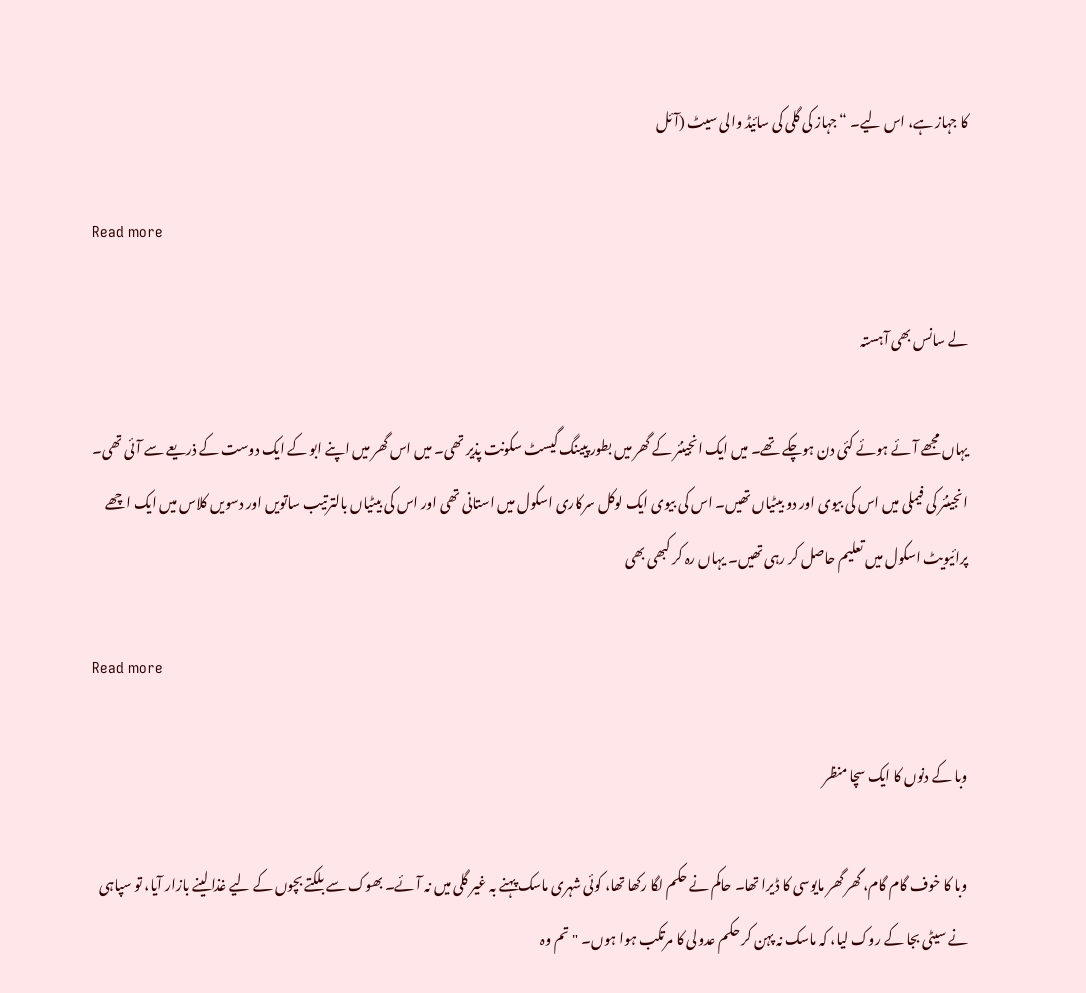کا جہاز ہے، اس لیے۔ “ جہاز کی گلی کی سائیڈ والی سیٹ (آئل

Read more

لے سانس بھی آہستہ

یہاں مجھے آئے ہوئے کئی دن ہوچکے تھے۔ میں ایک انجینئر کے گھر میں بطور پیینگ گیسٹ سکونت پذیر تھی۔ میں اس گھر میں اپنے ابو کے ایک دوست کے ذریعے سے آئی تھی۔ انجینئر کی فیملی میں اس کی بیوی اور دو بیٹیاں تھیں۔ اس کی بیوی ایک لوکل سرکاری اسکول میں استانی تھی اور اس کی بیٹیاں بالترتیب ساتویں اور دسویں کلاس میں ایک اچھے پرائیویٹ اسکول میں تعلیم حاصل کر رہی تھیں۔ یہاں رہ کر کبھی بھی

Read more

وبا کے دنوں کا ایک سچا منظر

وبا کا خوف گام گام، گھر گھر مایوسی کا ڈیرا تھا۔ حاکم نے حکم لگا رکھا تھا، کوئی شہری ماسک پہنے بہ غیر گلی میں نہ آئے۔ بھوک سے بلکتے بچوں کے لیے غذا لینے بازار آیا، تو سپاہی نے سیٹی بجا کے روک لیا، کہ ماسک نہ پہن کر حکم عدولی کا مرتکب ہوا ہوں۔ "تم وہ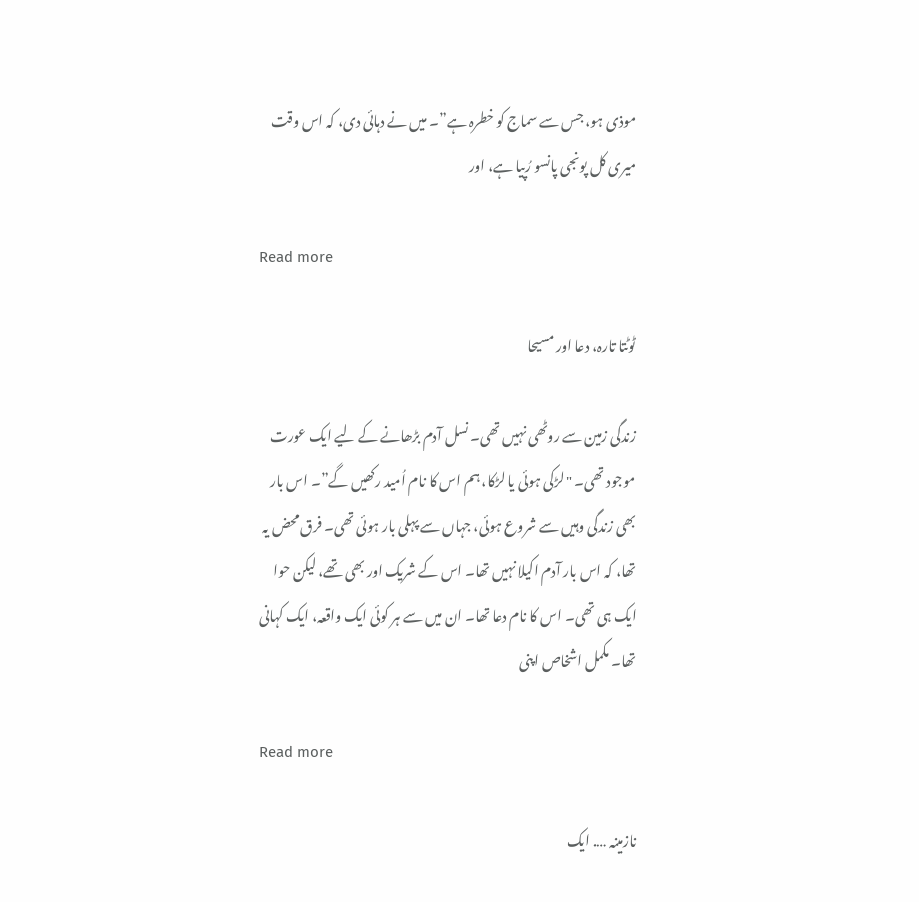موذی ہو، جس سے سماج کو خطرہ ہے”۔ میں نے دہائی دی، کہ اس وقت میری کل پونجی پانسو رُپیا ہے، اور

Read more

ٹوٹتا تارہ، دعا اور مسیحا

زندگی زمین سے روٹھی نہیں تھی۔ نسل آدم بڑھانے کے لیے ایک عورت موجود تھی۔ "لڑکی ہوئی یا لڑکا، ہم اس کا نام اُمید رکھیں گے”۔ اس بار بھی زندگی وہیں سے شروع ہوئی، جہاں سے پہلی بار ہوئی تھی۔ فرق محض یہ تھا، کہ اس بار آدم اکیلا نہیں تھا۔ اس کے شریک اور بھی تھے، لیکن حوا ایک ہی تھی۔ اس کا نام دعا تھا۔ ان میں سے ہر کوئی ایک واقعہ، ایک کہانی تھا۔ مکمل اشخاص اپنی

Read more

نازمینہ …. ایک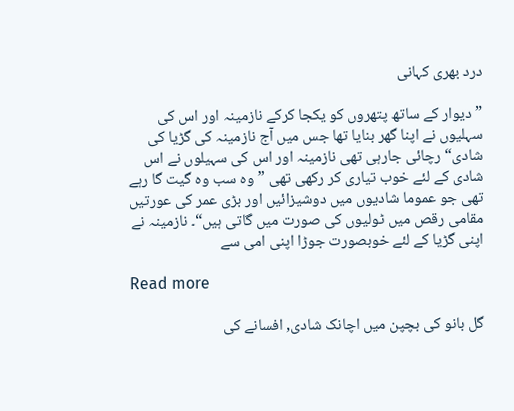درد بھری کہانی

”دیوار کے ساتھ پتھروں کو یکجا کرکے نازمینہ اور اس کی سہلیوں نے اپنا گھر بنایا تھا جس میں آج نازمینہ کی گڑیا کی شادی“ رچائی جارہی تھی نازمینہ اور اس کی سہیلوں نے اس شادی کے لئے خوب تیاری کر رکھی تھی ”وہ سب وہ گیت گا رہے تھی جو عموما شادیوں میں دوشیزائیں اور بڑی عمر کی عورتیں مقامی رقص میں ٹولیوں کی صورت میں گاتی ہیں“۔ نازمینہ نے اپنی گڑیا کے لئے خوبصورت جوڑا اپنی امی سے

Read more

گل بانو کی بچپن میں اچانک شادی, افسانے کی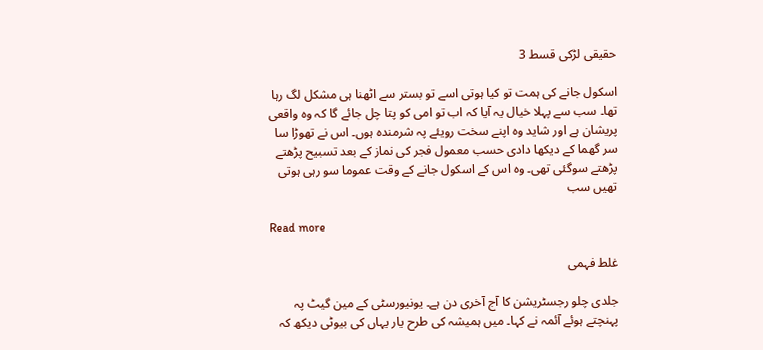حقیقی لڑکی قسط 3

اسکول جانے کی ہمت تو کیا ہوتی اسے تو بستر سے اٹھنا ہی مشکل لگ رہا تھا۔ سب سے پہلا خیال یہ آیا کہ اب تو امی کو پتا چل جائے گا کہ وہ واقعی پریشان ہے اور شاید وہ اپنے سخت رویئے پہ شرمندہ ہوں۔ اس نے تھوڑا سا سر گھما کے دیکھا دادی حسب معمول فجر کی نماز کے بعد تسبیح پڑھتے پڑھتے سوگئی تھی۔ وہ اس کے اسکول جانے کے وقت عموما سو رہی ہوتی تھیں سب

Read more

غلط فہمی

جلدی چلو رجسٹریشن کا آج آخری دن ہے۔ یونیورسٹی کے مین گیٹ پہ پہنچتے ہوئے آئمہ نے کہا۔ میں ہمیشہ کی طرح یار یہاں کی بیوٹی دیکھ کہ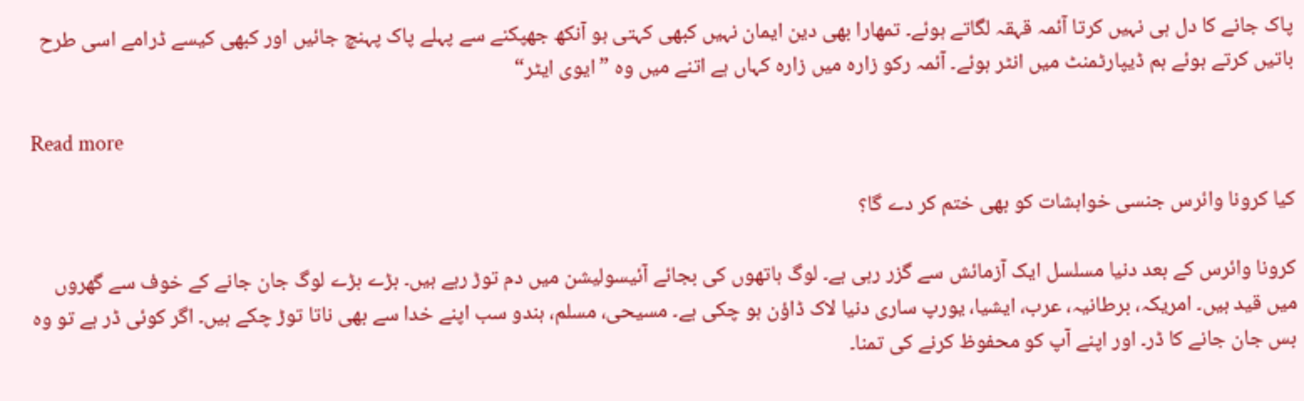پاک جانے کا دل ہی نہیں کرتا آئمہ قہقہ لگاتے ہوئے۔ تمھارا بھی دین ایمان نہیں کبھی کہتی ہو آنکھ جھپکنے سے پہلے پاک پہنچ جائیں اور کبھی کیسے ڈرامے اسی طرح باتیں کرتے ہوئے ہم ڈیپارٹمنٹ میں انٹر ہوئے۔ آئمہ رکو زارہ میں زارہ کہاں ہے اتنے میں وہ ”ایوی ایٹر“

Read more

کیا کرونا وائرس جنسی خواہشات کو بھی ختم کر دے گا؟

کرونا وائرس کے بعد دنیا مسلسل ایک آزمائش سے گزر رہی ہے۔ لوگ ہاتھوں کی بجائے آئیسولیشن میں دم توڑ رہے ہیں۔ بڑے بڑے لوگ جان جانے کے خوف سے گھروں میں قید ہیں۔ امریکہ، برطانیہ، عرب، ایشیا، یورپ ساری دنیا لاک ڈاؤن ہو چکی ہے۔ مسیحی، مسلم، ہندو سب اپنے خدا سے بھی ناتا توڑ چکے ہیں۔ اگر کوئی ڈر ہے تو وہ بس جان جانے کا ڈر۔ اور اپنے آپ کو محفوظ کرنے کی تمنا۔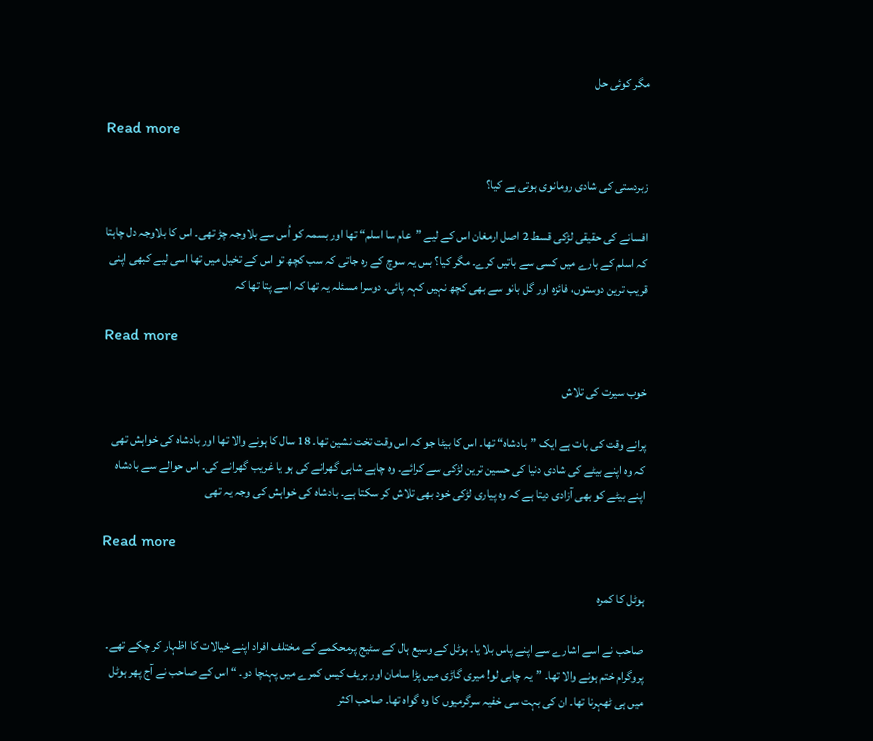مگر کوئی حل

Read more

زبردستی کی شادی رومانوی ہوتی ہے کیا؟

افسانے کی حقیقی لڑکی قسط 2 اصل ارمغان اس کے لیے ”عام سا اسلم“ تھا اور بسمہ کو اُس سے بلاوجہ چڑ تھی۔ اس کا بلاوجہ دل چاہتا کہ اسلم کے بارے میں کسی سے باتیں کرے۔ مگر کیا؟ بس یہ سوچ کے رہ جاتی کہ سب کچھ تو اس کے تخیل میں تھا اسی لیے کبھی اپنی قریب ترین دوستوں، فائزہ اور گل بانو سے بھی کچھ نہیں کہہ پائی۔ دوسرا مسئلہ یہ تھا کہ اسے پتا تھا کہ

Read more

خوب سیرت کی تلاش

پرانے وقت کی بات ہے ایک ”بادشاہ“ تھا۔ اس کا بیٹا جو کہ اس وقت تخت نشین تھا۔ 18 سال کا ہونے والا تھا اور بادشاہ کی خواہش تھی کہ وہ اپنے بیٹے کی شادی دنیا کی حسین ترین لڑکی سے کرائے۔ وہ چاہے شاہی گھرانے کی ہو یا غریب گھرانے کی۔ اس حوالے سے بادشاہ اپنے بیٹے کو بھی آزادی دیتا ہے کہ وہ پیاری لڑکی خود بھی تلاش کر سکتا ہے۔ بادشاہ کی خواہش کی وجہ یہ تھی

Read more

ہوٹل کا کمرہ

صاحب نے اسے اشارے سے اپنے پاس بلا یا۔ ہوٹل کے وسیع ہال کے سٹیج پرمحکمے کے مختلف افراد اپنے خیالات کا اظہار کر چکے تھے۔ پروگرام ختم ہونے والا تھا۔ ”یہ چابی لو! میری گاڑی میں پڑا سامان اور بریف کیس کمرے میں پہنچا دو۔ “ اس کے صاحب نے آج پھر ہوٹل میں ہی ٹھہرنا تھا۔ ان کی بہت سی خفیہ سرگرمیوں کا وہ گواہ تھا۔ صاحب اکثر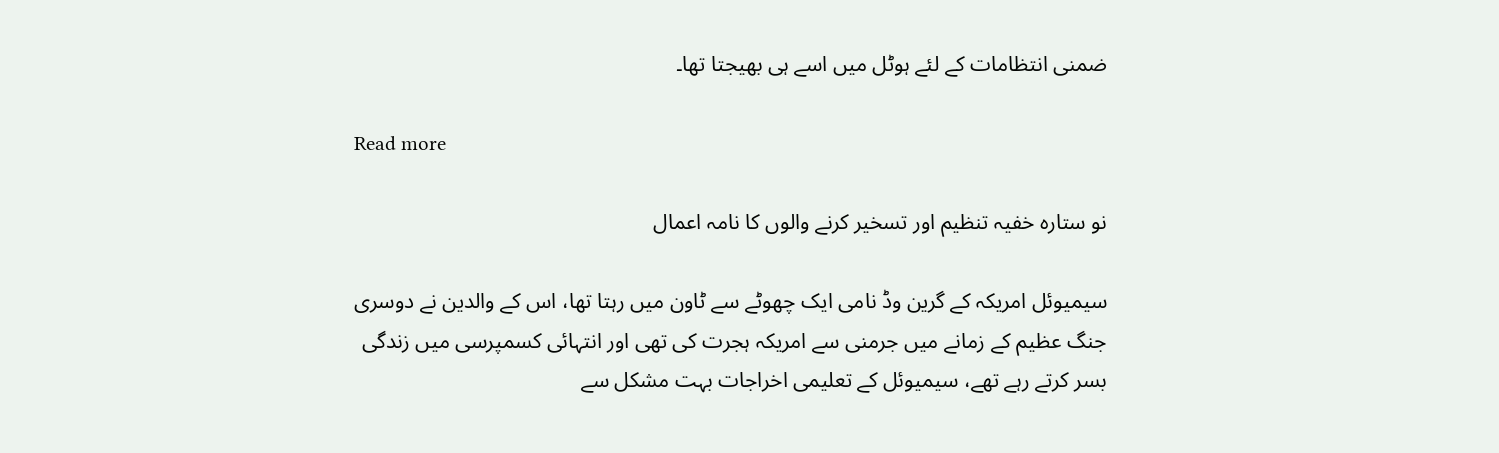ضمنی انتظامات کے لئے ہوٹل میں اسے ہی بھیجتا تھا۔

Read more

نو ستارہ خفیہ تنظیم اور تسخیر کرنے والوں کا نامہ اعمال

سیمیوئل امریکہ کے گرین وڈ نامی ایک چھوٹے سے ٹاون میں رہتا تھا، اس کے والدین نے دوسری جنگ عظیم کے زمانے میں جرمنی سے امریکہ ہجرت کی تھی اور انتہائی کسمپرسی میں زندگی بسر کرتے رہے تھے، سیمیوئل کے تعلیمی اخراجات بہت مشکل سے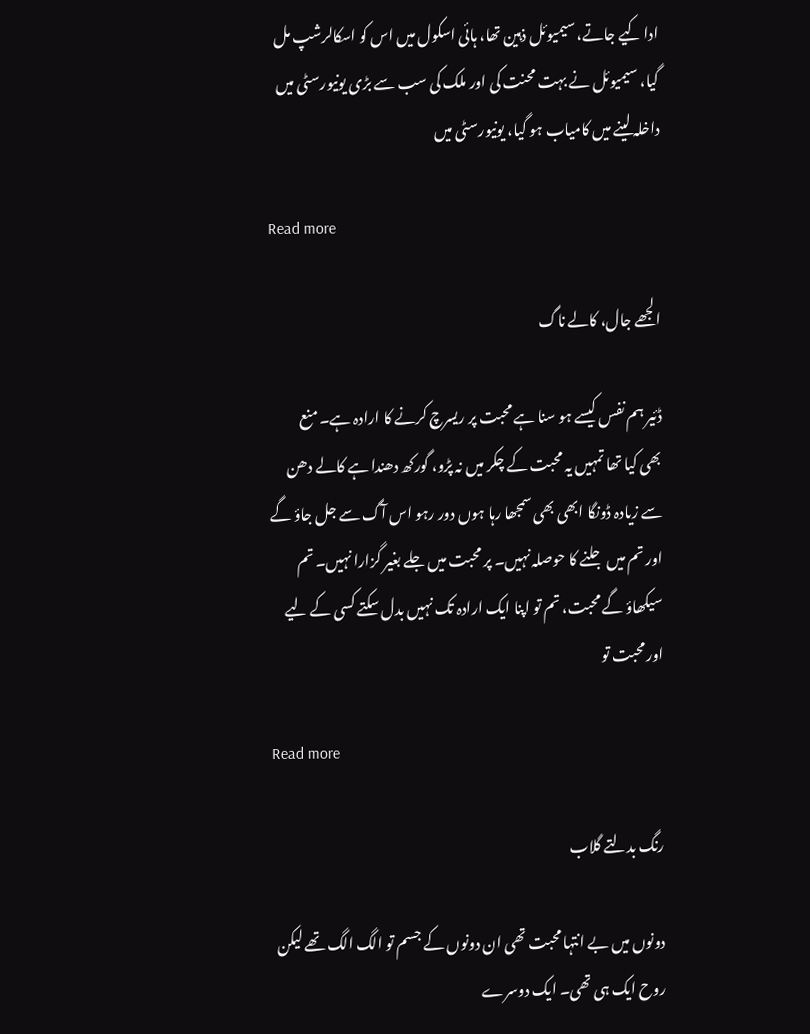ادا کیے جاتے، سیمیوئل ذہین تھا، ہائی اسکول میں اس کو اسکالرشپ مل گیا، سیمیوئل نے بہت محنت کی اور ملک کی سب سے بڑی یونیورسٹی میں داخلہ لینے میں کامیاب ہو گیا، یونیورسٹی میں

Read more

الجھے جال، کالے ناگ

ڈئیر ہم نفس کیسے ہو سنا ہے محبت پر ریسرچ کرنے کا ارادہ ہے۔ منع بھی کیا تھا تمہیں یہ محبت کے چکر میں نہ پڑو، گورکھ دھندا ہے کالے دھن سے زیادہ ڈونگا ابھی بھی سمجھا رہا ہوں دور رہو اس آگ سے جل جاؤ گے اور تم میں جلنے کا حوصلہ نہیں۔ پر محبت میں جلے بغیر گزارا نہیں۔ تم سیکھاؤ گے محبت، تم تو اپنا ایک ارادہ تک نہیں بدل سکتے کسی کے لیے اور محبت تو

Read more

رنگ بدلتے گلاب

دونوں میں بے انتہا محبت تھی ان دونوں کے جسم تو الگ الگ تھے لیکن روح ایک ہی تھی۔ ایک دوسرے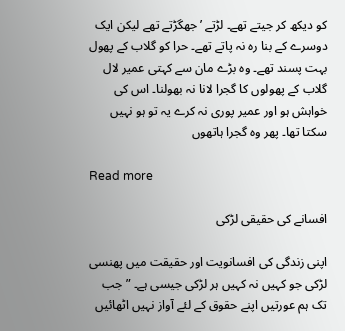کو دیکھ کر جیتے تھے۔ لڑتے ’جھگڑتے تھے لیکن ایک دوسرے کے بنا رہ نہ پاتے تھے۔ حرا کو گلاب کے پھول بہت پسند تھے۔ وہ بڑے مان سے کہتی عمیر لال گلاب کے پھولوں کا گجرا لانا نہ بھولنا۔ اس کی خواہش ہو اور عمیر پوری نہ کرے یہ تو ہو نہیں سکتا تھا۔ پھر وہ گجرا ہاتھوں

Read more

افسانے کی حقیقی لڑکی

اپنی زندگی کی افسانویت اور حقیقت میں پھنسی لڑکی جو کہیں نہ کہیں ہر لڑکی جیسی ہے۔ ”جب تک ہم عورتیں اپنے حقوق کے لئے آواز نہیں اٹھائیں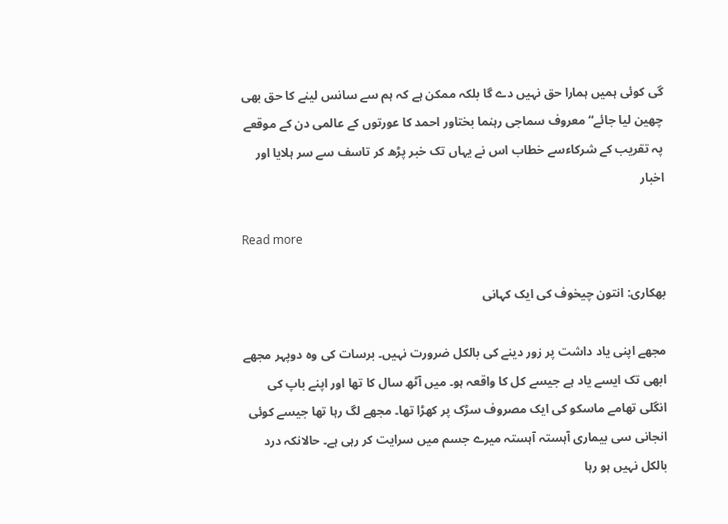گی کوئی ہمیں ہمارا حق نہیں دے گا بلکہ ممکن ہے کہ ہم سے سانس لینے کا حق بھی چھین لیا جائے“ معروف سماجی رہنما بختاور احمد کا عورتوں کے عالمی دن کے موقعے پہ تقریب کے شرکاءسے خطاب اس نے یہاں تک خبر پڑھ کر تاسف سے سر ہلایا اور اخبار

Read more

بھکاری: انتون چیخوف کی ایک کہانی

مجھے اپنی یاد داشت پر زور دینے کی بالکل ضرورت نہیں۔ برسات کی وہ دوپہر مجھے ابھی تک ایسے یاد ہے جیسے کل کا واقعہ ہو۔ میں آٹھ سال کا تھا اور اپنے باپ کی انگلی تھامے ماسکو کی ایک مصروف سڑک پر کھڑا تھا۔ مجھے لگ رہا تھا جیسے کوئی انجانی سی بیماری آہستہ آہستہ میرے جسم میں سرایت کر رہی ہے۔ حالانکہ درد بالکل نہیں ہو رہا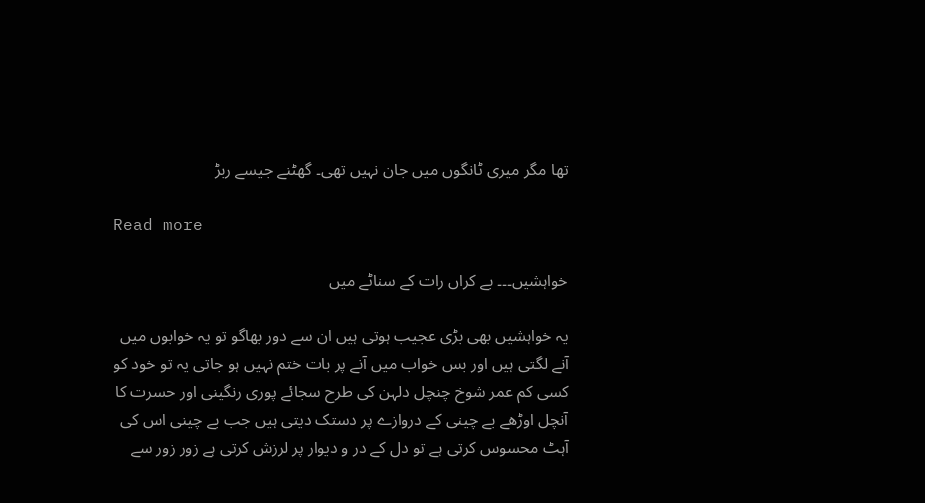تھا مگر میری ٹانگوں میں جان نہیں تھی۔ گھٹنے جیسے ربڑ

Read more

خواہشیں۔۔۔ بے کراں رات کے سناٹے میں

یہ خواہشیں بھی بڑی عجیب ہوتی ہیں ان سے دور بھاگو تو یہ خوابوں میں آنے لگتی ہیں اور بس خواب میں آنے پر بات ختم نہیں ہو جاتی یہ تو خود کو کسی کم عمر شوخ چنچل دلہن کی طرح سجائے پوری رنگینی اور حسرت کا آنچل اوڑھے بے چینی کے دروازے پر دستک دیتی ہیں جب بے چینی اس کی آہٹ محسوس کرتی ہے تو دل کے در و دیوار پر لرزش کرتی ہے زور زور سے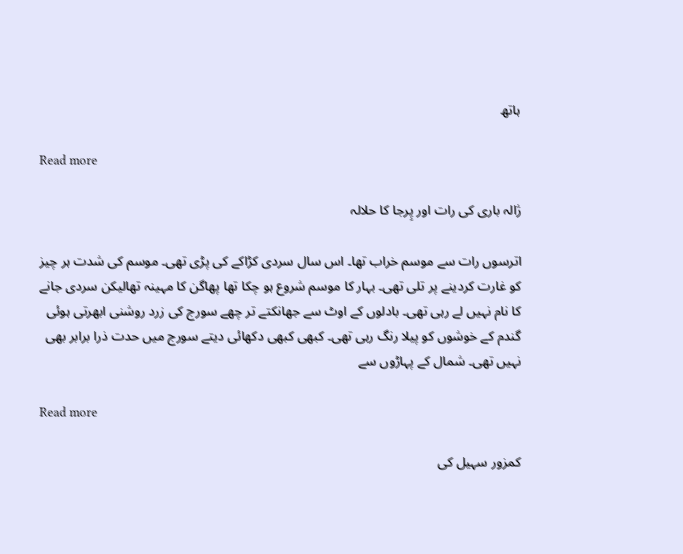ہاتھ

Read more

ژالہ باری کی رات اور پِرجا کا حلالہ

اترسوں رات سے موسم خراب تھا۔ اس سال سردی کڑاکے کی پڑی تھی۔ موسم کی شدت ہر چیز کو غارت کردینے پر تلی تھی۔ بہار کا موسم شروع ہو چکا تھا پھاگن کا مہینہ تھالیکن سردی جانے کا نام نہیں لے رہی تھی۔ بادلوں کے اوٹ سے جھانکتے تر چھے سورج کی زرد روشنی ابھرتی ہوئی گندم کے خوشوں کو پیلا رنگ رہی تھی۔ کبھی کبھی دکھائی دیتے سورج میں حدت ذرا برابر بھی نہیں تھی۔ شمال کے پہاڑوں سے

Read more

کمزور سہیل کی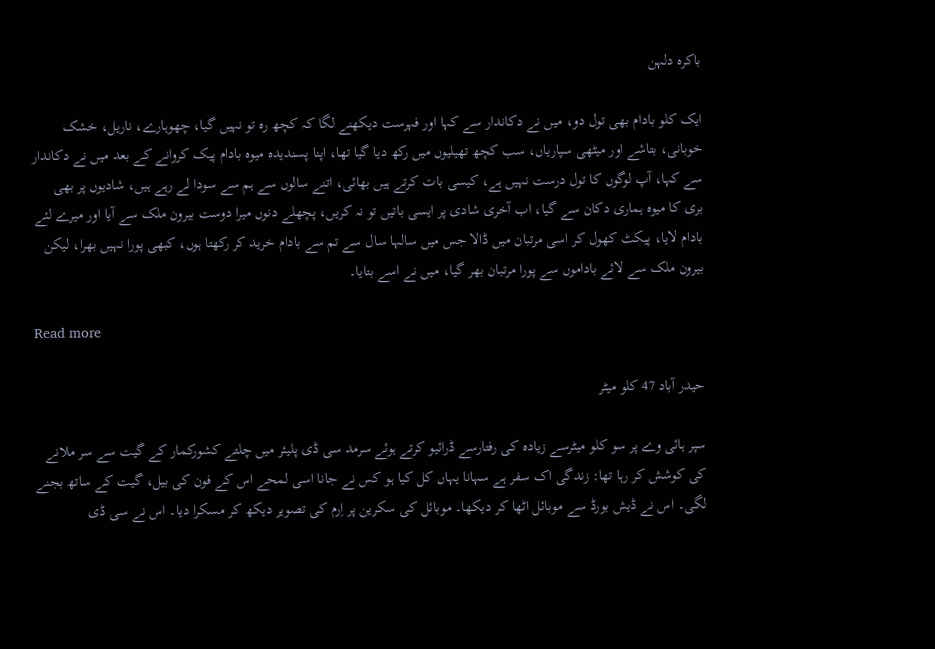باکرہ دلہن

ایک کلو بادام بھی تول دو، میں نے دکاندار سے کہا اور فہرست دیکھنے لگا کہ کچھ رہ تو نہیں گیا، چھوہارے، ناریل، خشک خوبانی، بتاشے اور میٹھی سپاریاں، سب کچھ تھیلیوں میں رکھ دیا گیا تھا، اپنا پسندیدہ میوہ بادام پیک کروانے کے بعد میں نے دکاندار سے کہا، آپ لوگوں کا تول درست نہیں ہے، کیسی بات کرتے ہیں بھائی، اتنے سالوں سے ہم سے سودا لے رہے ہیں، شادیوں پر بھی بری کا میوہ ہماری دکان سے گیا، اب آخری شادی پر ایسی باتیں تو نہ کریں، پچھلے دنوں میرا دوست بیرون ملک سے آیا اور میرے لئے بادام لایا، پیکٹ کھول کر اسی مرتبان میں ڈالا جس میں سالہا سال سے تم سے بادام خرید کر رکھتا ہوں، کبھی پورا نہیں بھرا، لیکن بیرون ملک سے لائے باداموں سے پورا مرتبان بھر گیا، میں نے اسے بتایا۔

Read more

حیدر آباد 47 کلو میٹر

سپر ہائی وے پر سو کلو میٹرسے زیادہ کی رفتارسے ڈرائیو کرتے ہوئے سرمد سی ڈی پلیئر میں چلتے کشورکمار کے گیت سے سر ملانے کی کوشش کر رہا تھا: زندگی اک سفر ہے سہانا یہاں کل کیا ہو کس نے جانا اسی لمحے اس کے فون کی بیل، گیت کے ساتھ بجنے لگی۔ اس نے ڈیش بورڈ سے موبائل اٹھا کر دیکھا۔ موبائل کی سکرین پر اِرم کی تصویر دیکھ کر مسکرا دیا۔ اس نے سی ڈی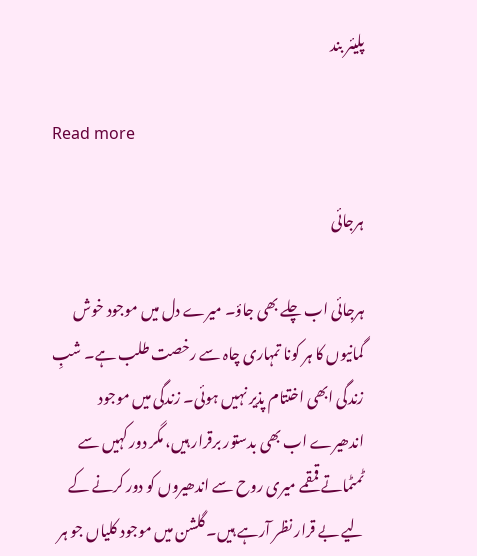پلیئر بند

Read more

ہرجائی

ہرجائی اب چلے بھی جاؤ۔ میرے دل میں موجود خوش گمانیوں کا ہر کونا تمہاری چاہ سے رخصت طلب ہے۔ شبِ زندگی ابھی اختتام پذیر نہیں ہوئی۔ زندگی میں موجود اندھیرے اب بھی بدستور برقرار ہیں، مگر دور کہیں سے ٹمٹماتے قمقمے میری روح سے اندھیروں کو دور کرنے کے لیے بے قرار نظر آرہے ہیں۔ گلشن میں موجود کلیاں جو ہر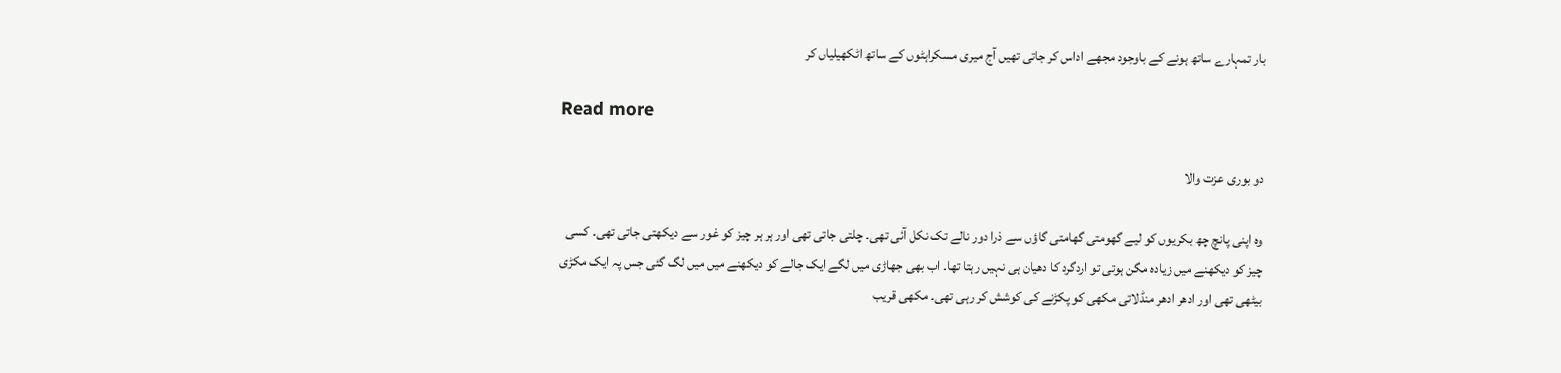بار تمہارے ساتھ ہونے کے باوجود مجھے اداس کر جاتی تھیں آج میری مسکراہٹوں کے ساتھ اٹکھیلیاں کر

Read more

دو بوری عزت والا

وہ اپنی پانچ چھ بکریوں کو لیے گھومتی گھامتی گاؤں سے ذرا دور نالے تک نکل آئی تھی۔ چلتی جاتی تھی اور ہر ہر چیز کو غور سے دیکھتی جاتی تھی۔ کسی چیز کو دیکھنے میں زیادہ مگن ہوتی تو اردگرد کا دھیان ہی نہیں رہتا تھا۔ اب بھی جھاڑی میں لگے ایک جالے کو دیکھنے میں میں لگ گئی جس پہ ایک مکڑی بیٹھی تھی اور ادھر ادھر منڈلاتی مکھی کو پکڑنے کی کوشش کر رہی تھی۔ مکھی قریب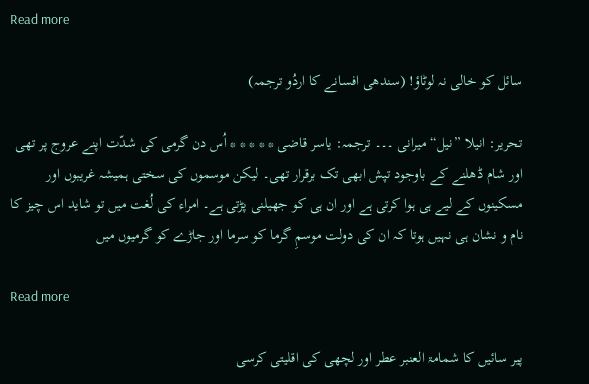Read more

سائل کو خالی نہ لوٹاؤ! (سندھی افسانے کا اردُو ترجمہ)

تحریر: انیلا ”نیل“ میرانی ۔۔۔ ترجمہ: یاسر قاضی * * * * * اُس دن گرمی کی شدّت اپنے عروج پر تھی اور شام ڈھلنے کے باوجود تپش ابھی تک برقرار تھی۔ لیکن موسموں کی سختی ہمیشہ غریبوں اور مسکینوں کے لیے ہی ہوا کرتی ہے اور ان ہی کو جھیلنی پڑتی ہے۔ امراء کی لُغت میں تو شاید اس چیز کا نام و نشان ہی نہیں ہوتا کہ ان کی دولت موسمِ گرما کو سرما اور جاڑے کو گرمیوں میں

Read more

پیر سائیں کا شمامۃ العنبر عطر اور لچھی کی اقلیتی کرسی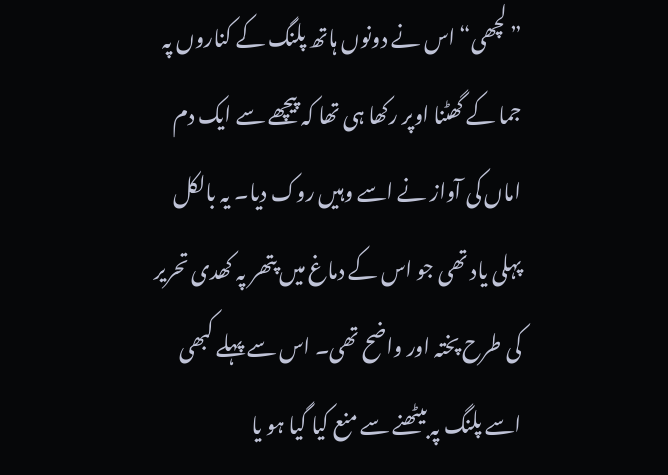”لچھی“ اس نے دونوں ہاتھ پلنگ کے کناروں پہ جما کے گھٹنا اوپر رکھا ہی تھا کہ پیچھے سے ایک دم اماں کی آواز نے اسے وہیں روک دیا۔ یہ بالکل پہلی یاد تھی جو اس کے دماغ میں پتھر پہ کھدی تحریر کی طرح پختہ اور واضح تھی۔ اس سے پہلے کبھی اسے پلنگ پہ بیٹھنے سے منع کیا گیا ہو یا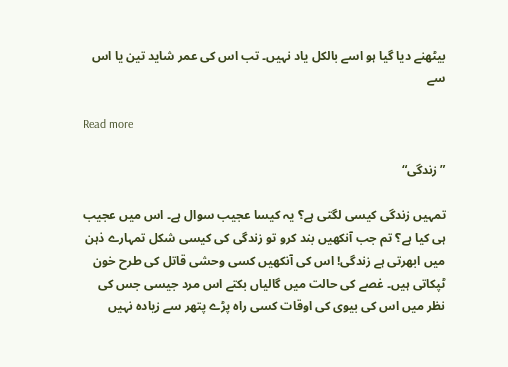بیٹھنے دیا گیا ہو اسے بالکل یاد نہیں۔ تب اس کی عمر شاید تین یا اس سے

Read more

”زندگی“

تمہیں زندگی کیسی لگتی ہے؟ یہ کیسا عجیب سوال ہے۔ اس میں عجیب ہی کیا ہے؟ تم جب آنکھیں بند کرو تو زندگی کی کیسی شکل تمہارے ذہن میں ابھرتی ہے زندگی! اس کی آنکھیں کسی وحشی قاتل کی طرح خون ٹپکاتی ہیں۔ غصے کی حالت میں گالیاں بکتے اس مرد جیسی جس کی نظر میں اس کی بیوی کی اوقات کسی راہ پڑے پتھر سے زیادہ نہیں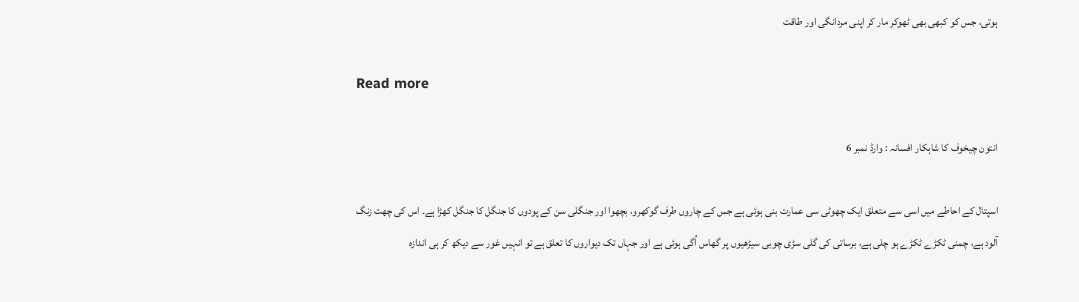ہوتی، جس کو کبھی بھی ٹھوکر مار کر اپنی مردانگی اور طاقت

Read more

انتون چیخوف کا شاہکار افسانہ : وارڈ نمبر 6

اسپتال کے احاطے میں اسی سے متعلق ایک چھوٹی سی عمارت بنی ہوئی ہے جس کے چاروں طرف گوکھرو، بچھوا اور جنگلی سن کے پودوں کا جنگل کا جنگل کھڑا ہے۔ اس کی چھت زنگ آلود ہے، چمنی ٹکڑے ٹکڑے ہو چلی ہے، برساتی کی گلی سڑی چوبی سیڑھیوں پر گھاس اُگی ہوئی ہے اور جہاں تک دیواروں کا تعلق ہے تو انہیں غور سے دیکھ کر ہی اندازہ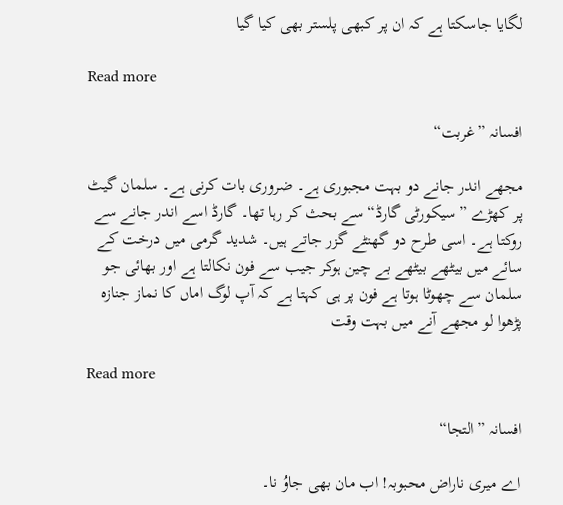لگایا جاسکتا ہے کہ ان پر کبھی پلستر بھی کیا گیا

Read more

افسانہ ”غربت“

مجھے اندر جانے دو بہت مجبوری ہے۔ ضروری بات کرنی ہے۔ سلمان گیٹ پر کھڑے ”سیکورٹی گارڈ“ سے بحث کر رہا تھا۔ گارڈ اسے اندر جانے سے روکتا ہے۔ اسی طرح دو گھنٹے گزر جاتے ہیں۔ شدید گرمی میں درخت کے سائے میں بیٹھے بیٹھے بے چین ہوکر جیب سے فون نکالتا ہے اور بھائی جو سلمان سے چھوٹا ہوتا ہے فون پر ہی کہتا ہے کہ آپ لوگ اماں کا نماز جنازہ پڑھوا لو مجھے آنے میں بہت وقت

Read more

افسانہ ”التجا“

اے میری ناراض محبوبہ! اب مان بھی جاوُ نا۔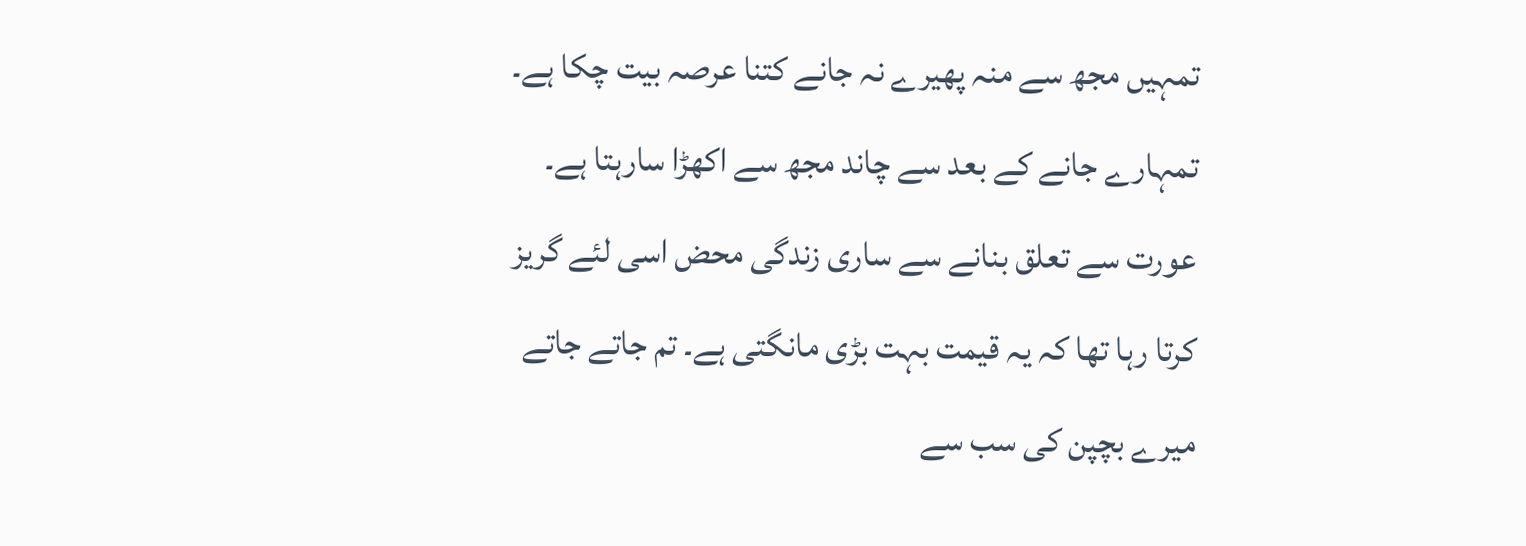تمہیں مجھ سے منہ پھیرے نہ جانے کتنا عرصہ بیت چکا ہے۔ تمہارے جانے کے بعد سے چاند مجھ سے اکھڑا سارہتا ہے۔ عورت سے تعلق بنانے سے ساری زندگی محض اسی لئے گریز کرتا رہا تھا کہ یہ قیمت بہت بڑی مانگتی ہے۔ تم جاتے جاتے میرے بچپن کی سب سے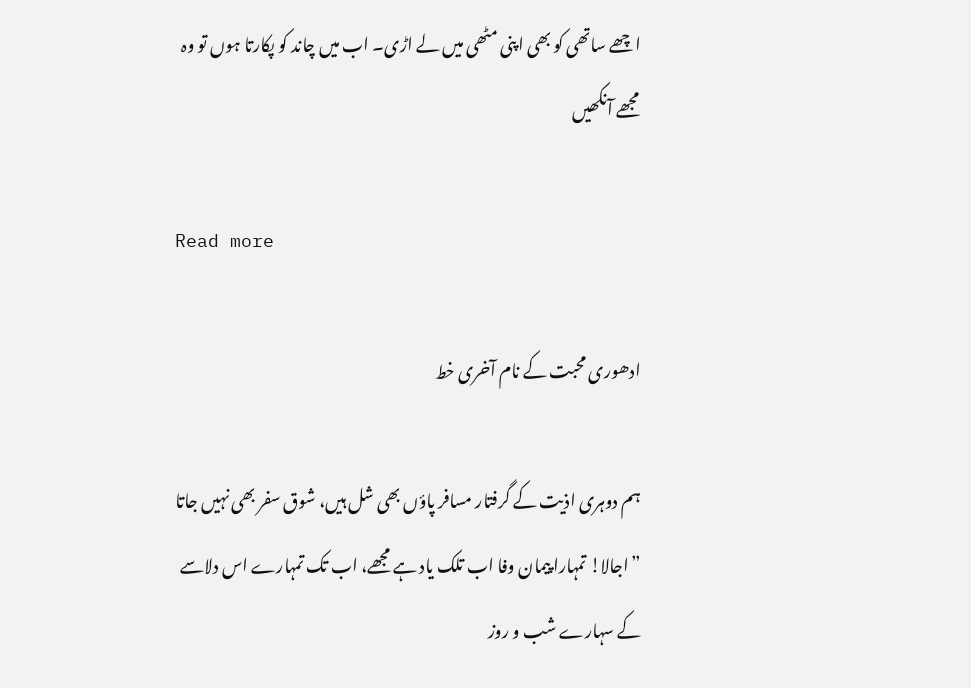اچھے ساتھی کو بھی اپنی مٹھی میں لے اڑی۔ اب میں چاند کو پکارتا ہوں تو وہ مجھے آنکھیں

Read more

ادھوری محبت کے نام آخری خط

ہم دوہری اذیت کے گرفتار مسافر پاؤں بھی شل ہیں، شوق سفر بھی نہیں جاتا ”اجالا! تمہارا پیمان وفا اب تلک یاد ہے مجھے، اب تک تمہارے اس دلاسے کے سہارے شب و روز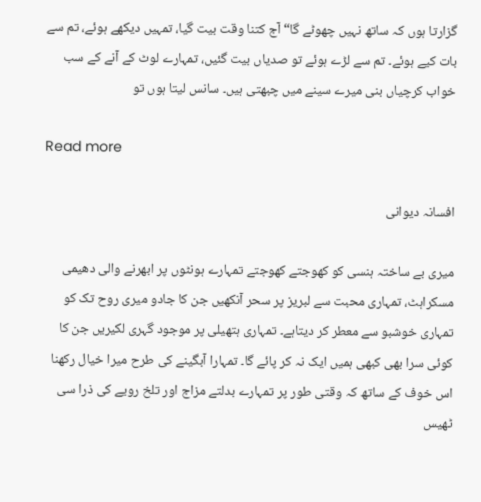گزارتا ہوں کہ ساتھ نہیں چھوٹے گا“ آج کتنا وقت بیت گیا، تمہیں دیکھے ہوئے، تم سے بات کیے ہوئے۔ تم سے لڑے ہوئے تو صدیاں بیت گئیں، تمہارے لوٹ کے آنے کے سب خواب کرچیاں بنی میرے سینے میں چبھتی ہیں۔ سانس لیتا ہوں تو

Read more

افسانہ دیوانی

میری بے ساختہ ہنسی کو کھوجتے کھوجتے تمہارے ہونٹوں پر ابھرنے والی دھیمی مسکراہٹ، تمہاری محبت سے لبریز پر سحر آنکھیں جن کا جادو میری روح تک کو تمہاری خوشبو سے معطر کر دیتاہے۔ تمہاری ہتھیلی پر موجود گہری لکیریں جن کا کوئی سرا بھی کبھی ہمیں ایک نہ کر پائے گا۔ تمہارا آبگینے کی طرح میرا خیال رکھنا اس خوف کے ساتھ کہ وقتی طور پر تمہارے بدلتے مزاج اور تلخ رویے کی ذرا سی ٹھیس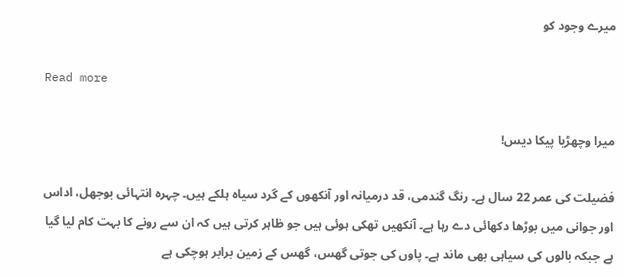میرے وجود کو

Read more

میرا وچھڑیا پیکا دیس!

فضیلت کی عمر 22 سال ہے۔ رنگ گندمی، قد درمیانہ اور آنکھوں کے گرد سیاہ ہلکے ہیں۔ چہرہ انتہائی بوجھل، اداس اور جوانی میں بوڑھا دکھائی دے رہا ہے۔ آنکھیں تھکی ہوئی ہیں جو ظاہر کرتی ہیں کہ ان سے رونے کا بہت کام لیا گیا ہے جبکہ بالوں کی سیاہی بھی ماند ہے۔ پاوں کی جوتی گھس، گھس کے زمین برابر ہوچکی ہے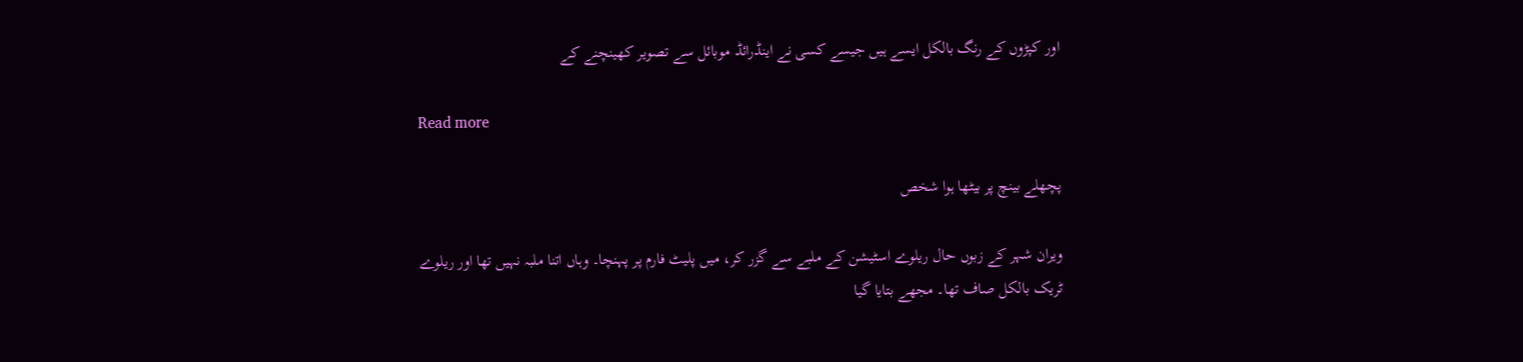اور کپڑوں کے رنگ بالکل ایسے ہیں جیسے کسی نے اینڈرائڈ موبائل سے تصویر کھینچنے کے

Read more

پچھلے بينچ پر بیٹھا ہوا شخص

ويران شہر کے زبوں حال ريلوے اسٹيشن کے ملبے سے گزر کر، میں پليٹ فارم پر پہنچا۔ وہاں اتنا ملبہ نہیں تھا اور ريلوے ٹريک بالکل صاف تھا۔ مجھے بتایا گیا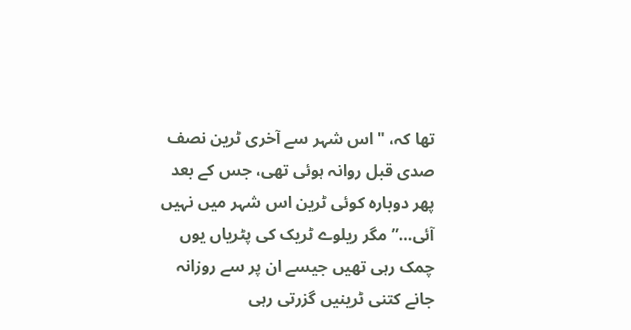تھا کہ، "اس شہر سے آخری ٹرين نصف صدی قبل روانہ ہوئی تھی، جس کے بعد پھر دوبارہ کوئی ٹرین اس شہر میں نہیں آئی…” مگر ریلوے ٹریک کی پٹریاں یوں چمک رہی تھیں جیسے ان پر سے روزانہ جانے کتنی ٹرينیں گزرتی رہی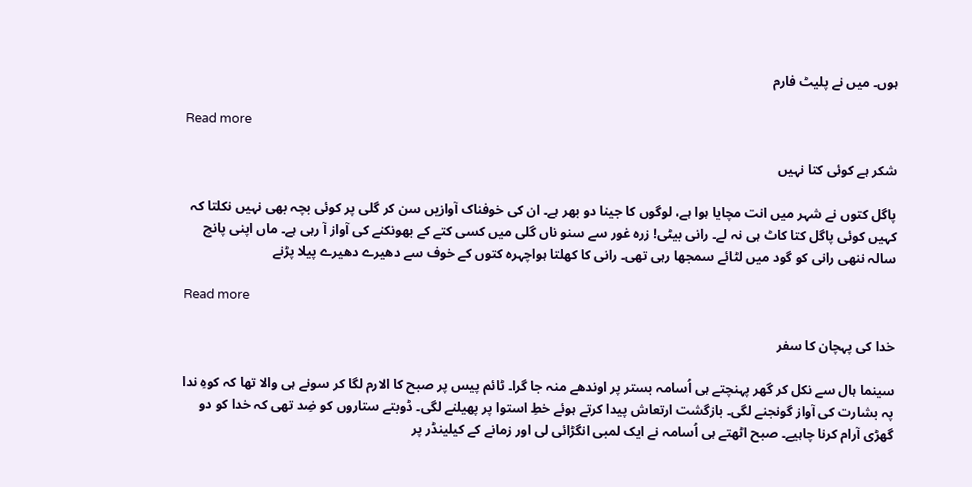ہوں۔ میں نے پليٹ فارم

Read more

شکر ہے کوئی کتا نہیں

پاگل کتوں نے شہر میں انت مچایا ہوا ہے، لوگوں کا جینا دو بھر ہے۔ ان کی خوفناک آوازیں سن کر گلی پر کوئی بچہ بھی نہیں نکلتا کہ کہیں کوئی پاگل کتا کاٹ ہی نہ لے۔ رانی بیٹی! زرہ غور سے سنو ناں گلی میں کسی کتے کے بھونکنے کی آواز آ رہی ہے۔ ماں اپنی پانچ سالہ ننھی رانی کو گود میں لٹائے سمجھا رہی تھی۔ رانی کا کھلتا ہواچہرہ کتوں کے خوف سے دھیرے دھیرے پیلا پڑنے

Read more

خدا کی پہچان کا سفر

سینما ہال سے نکل کر گھر پہنچتے ہی اُسامہ بستر پر اوندھے منہ جا گرا۔ ٹائم پیس پر صبح کا الارم لگا کر سونے ہی والا تھا کہ کوہِ ندا پہ بشارت کی آواز گونجنے لگی۔ بازگشت ارتعاش پیدا کرتے ہوئے خطِ استوا پر پھیلنے لگی۔ ڈوبتے ستاروں کو ضِد تھی کہ خدا کو دو گھڑی آرام کرنا چاہیے۔ صبح اٹھتے ہی اُسامہ نے ایک لمبی انگڑائی لی اور زمانے کے کیلینڈر پر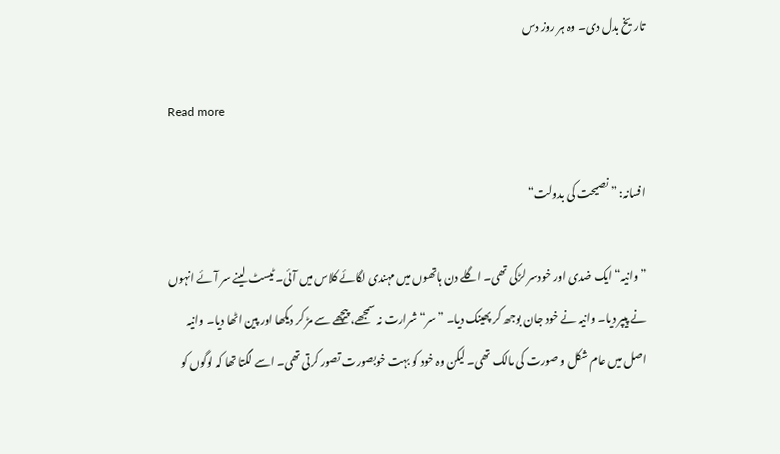تاریخ بدل دی۔ وہ ہر روز دس

Read more

افسانہ: ”نصیحت کی بدولت“

”وانیہ“ ایک ضدی اور خودسر لڑکی تھی۔ اگلے دن ہاتھوں میں مہندی لگائے کلاس میں آئی۔ ٹیسٹ لینے سر آئے انہوں نے پیپر دیا۔ وانیہ نے خود جان بوجھ کر پھینک دیا۔ ”سر“ شرارت نہ سمجھے، پیچھے سے مڑ کر دیکھا اور پین اٹھا دیا۔ وانیہ اصل میں عام شکل و صورت کی مالک تھی۔ لیکن وہ خود کو بہت خوبصورت تصور کرتی تھی۔ اسے لگتا تھا کہ لوگوں کو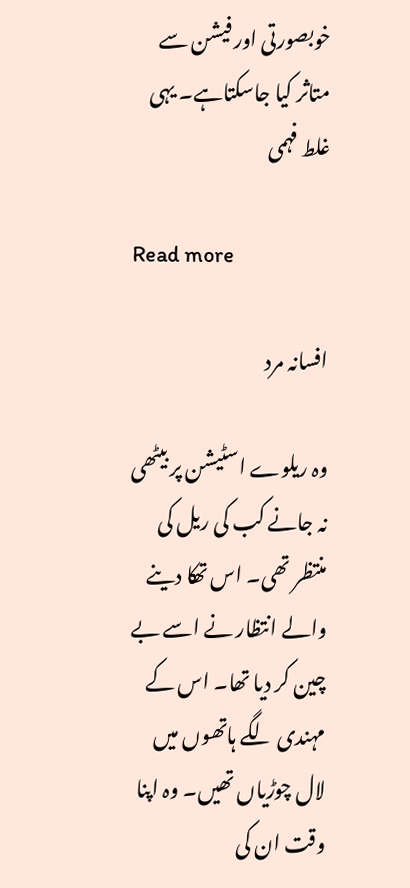خوبصورتی اور فیشن سے متاثر کیا جاسکتاہے۔ یہی غلط فہمی

Read more

افسانہ مرد

وہ ریلوے اسٹیشن پر بیٹھی نہ جانے کب کی ریل کی منتظر تھی۔ اس تھکا دینے والے انتظار نے اسے بے چین کر دیا تھا۔ اس کے مہندی لگے ہاتھوں میں لال چوڑیاں تھیں۔ وہ اپنا وقت ان کی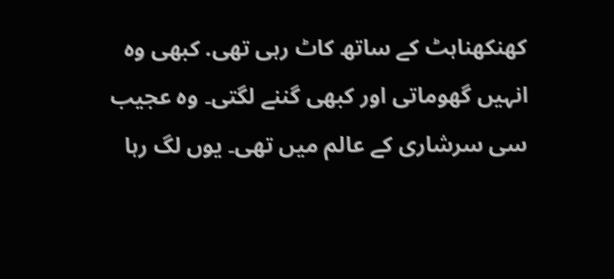کھنکھناہٹ کے ساتھ کاٹ رہی تھی. کبھی وہ انہیں گھوماتی اور کبھی گننے لگتی۔ وہ عجیب سی سرشاری کے عالم میں تھی۔ یوں لگ رہا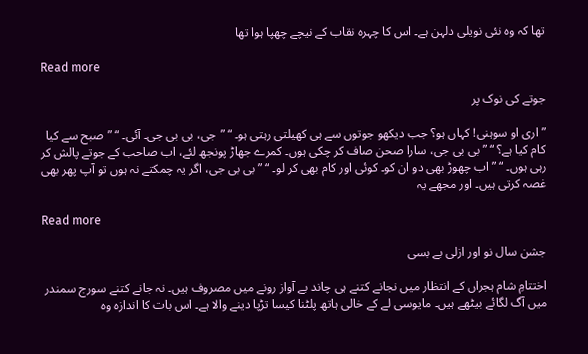تھا کہ وہ نئی نویلی دلہن ہے۔ اس کا چہرہ نقاب کے نیچے چھپا ہوا تھا

Read more

جوتے کی نوک پر

”اری او سوہنی! کہاں ہو؟ جب دیکھو جوتوں سے ہی کھیلتی رہتی ہو۔ “ ”جی، بی بی جی۔ آئی۔ “ ”صبح سے کیا کام کیا ہے؟ “ ”بی بی جی، سارا صحن صاف کر چکی ہوں۔ کمرے جھاڑ پونجھ لئے، اب صاحب کے جوتے پالش کر رہی ہوں۔ “ ”اب چھوڑ بھی دو ان کو۔ کوئی اور کام بھی کر لو۔ “ ”بی بی جی، اگر یہ چمکتے نہ ہوں تو آپ پھر بھی غصہ کرتی ہیں۔ اور مجھے یہ

Read more

جشن سال نو اور ازلی بے بسی

اختتامِ شام ہجراں کے انتظار میں نجانے کتنے ہی چاند بے آواز رونے میں مصروف ہیں۔ نہ جانے کتنے سورج سمندر میں آگ لگائے بیٹھے ہیں۔ مایوسی لے کے خالی ہاتھ پلٹنا کیسا تڑپا دینے والا ہے۔ اس بات کا اندازہ وہ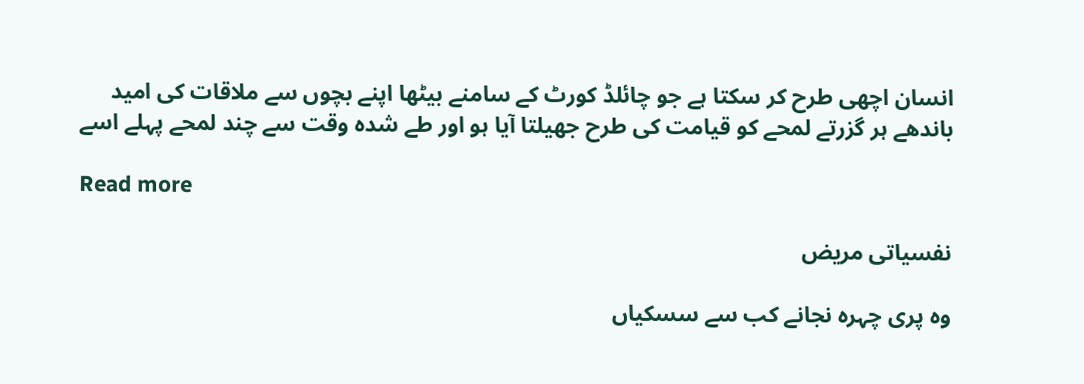انسان اچھی طرح کر سکتا ہے جو چائلڈ کورٹ کے سامنے بیٹھا اپنے بچوں سے ملاقات کی امید باندھے ہر گزرتے لمحے کو قیامت کی طرح جھیلتا آیا ہو اور طے شدہ وقت سے چند لمحے پہلے اسے

Read more

نفسیاتی مریض

وہ پری چہرہ نجانے کب سے سسکیاں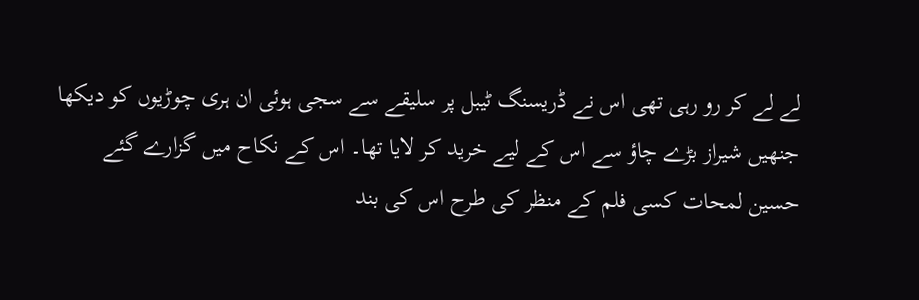لے لے کر رو رہی تھی اس نے ڈریسنگ ٹیبل پر سلیقے سے سجی ہوئی ان ہری چوڑیوں کو دیکھا جنھیں شیراز بڑے چاؤ سے اس کے لیے خرید کر لایا تھا۔ اس کے نکاح میں گزارے گئے حسین لمحات کسی فلم کے منظر کی طرح اس کی بند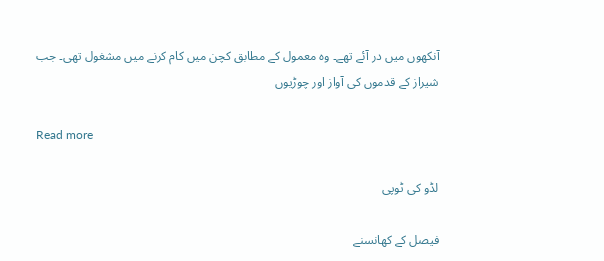آنکھوں میں در آئے تھے۔ وہ معمول کے مطابق کچن میں کام کرنے میں مشغول تھی۔ جب شیراز کے قدموں کی آواز اور چوڑیوں

Read more

لڈو کی ٹوپی

فیصل کے کھانسنے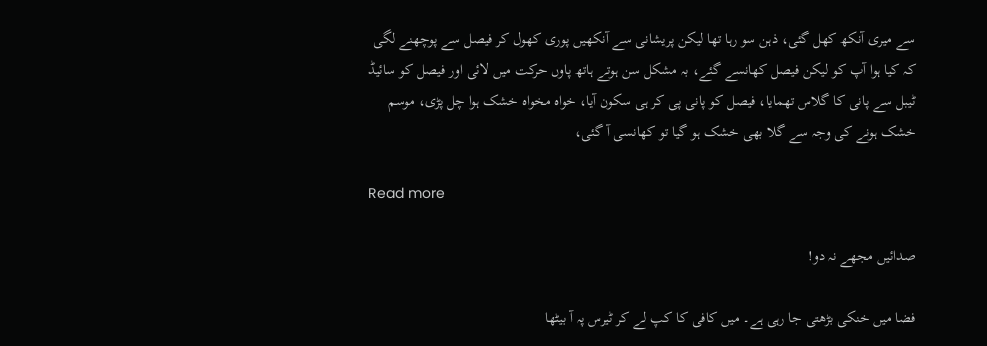سے میری آنکھ کھل گئی، ذہن سو رہا تھا لیکن پریشانی سے آنکھیں پوری کھول کر فیصل سے پوچھنے لگی کہ کیا ہوا آپ کو لیکن فیصل کھانسے گئے، بہ مشکل سن ہوتے ہاتھ پاوں حرکت میں لائی اور فیصل کو سائیڈ ٹیبل سے پانی کا گلاس تھمایا، فیصل کو پانی پی کر ہی سکون آیا، خواہ مخواہ خشک ہوا چل پڑی، موسم خشک ہونے کی وجہ سے گلا بھی خشک ہو گیا تو کھانسی آ گئی،

Read more

صدائیں مجھے نہ دو!

فضا میں خنکی بڑھتی جا رہی ہے۔ میں کافی کا کپ لے کر ٹیرس پہ آ بیٹھا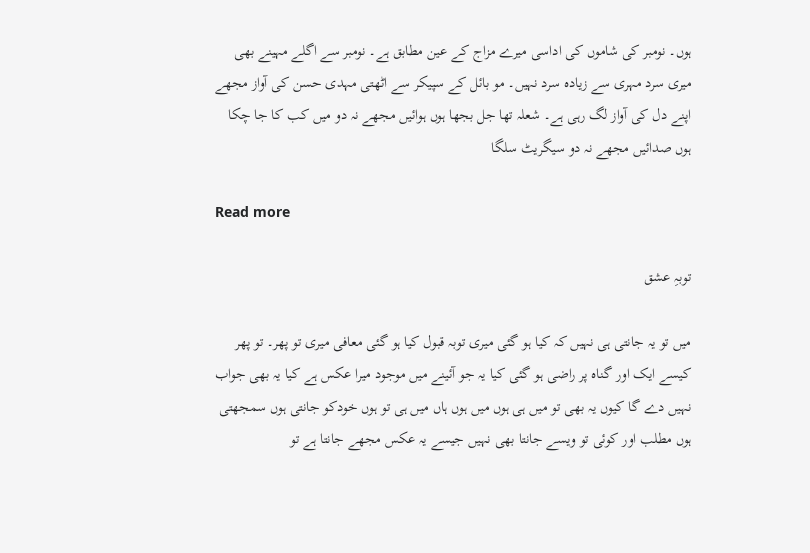ہوں۔ نومبر کی شاموں کی اداسی میرے مزاج کے عین مطابق ہے۔ نومبر سے اگلے مہینے بھی میری سرد مہری سے زیادہ سرد نہیں۔ مو بائل کے سپیکر سے اٹھتی مہدی حسن کی آواز مجھے اپنے دل کی آواز لگ رہی ہے۔ شعلہ تھا جل بجھا ہوں ہوائیں مجھے نہ دو میں کب کا جا چکا ہوں صدائیں مجھے نہ دو سیگریٹ سلگا

Read more

توبہِ عشق

میں تو یہ جانتی ہی نہیں کہ کیا ہو گئی میری توبہ قبول کیا ہو گئی معافی میری تو پھر۔ تو پھر کیسے ایک اور گناہ پر راضی ہو گئی کیا یہ جو آئینے میں موجود میرا عکس ہے کیا یہ بھی جواب نہیں دے گا کیوں یہ بھی تو میں ہی ہوں میں ہوں ہاں میں ہی تو ہوں خودکو جانتی ہوں سمجھتی ہوں مطلب اور کوئی تو ویسے جانتا بھی نہیں جیسے یہ عکس مجھے جانتا ہے تو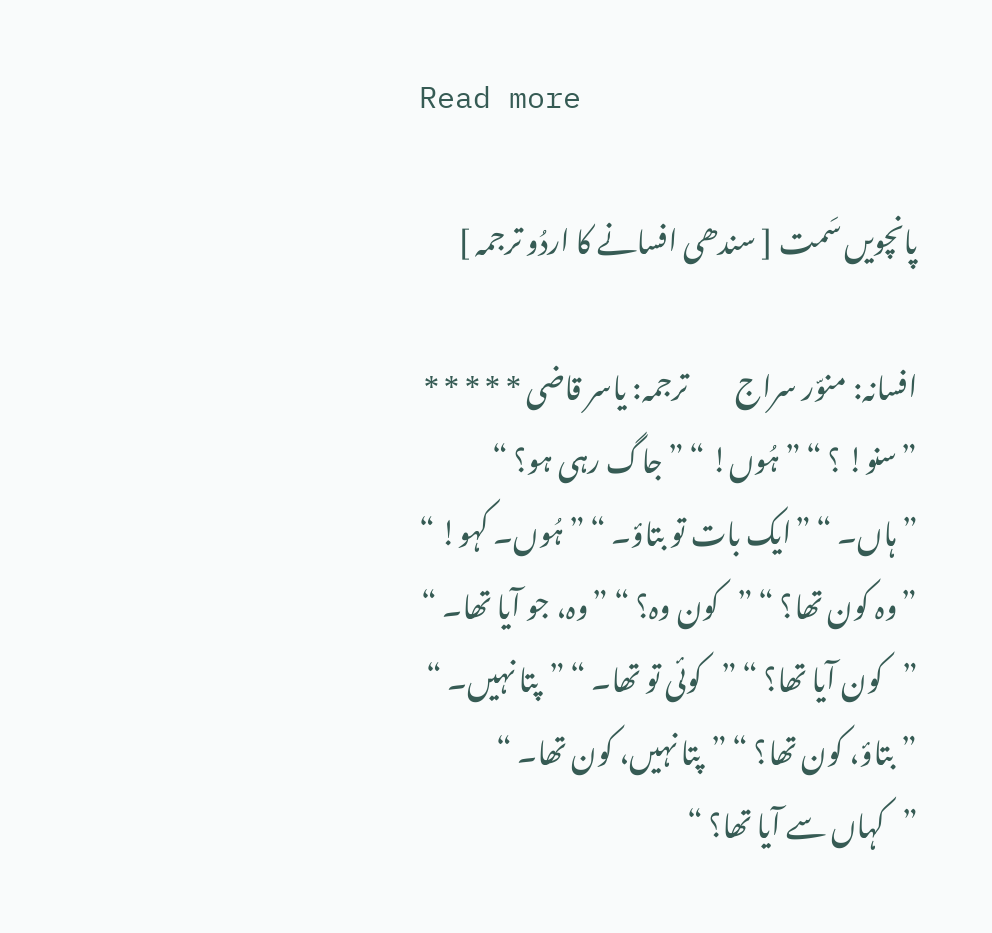Read more

پانچویں سَمت [ سندھی افسانے کا اردُو ترجمہ ]

افسانہ: منوّر سراج         ترجمہ: یاسر قاضی * * * * * ”سنو! ؟ “ ”ہُوں! “ ”جاگ رہی ہو؟ “ ”ہاں۔ “ ”ایک بات تو بتاؤ۔ “ ”ہُوں۔ کہو! “ ”وہ کون تھا؟ “ ”کون وہ؟ “ ”وہ، جو آیا تھا۔ “ ”کون آیا تھا؟ “ ”کوئی تو تھا۔ “ ”پتا نہیں۔ “ ”بتاؤ، کون تھا؟ “ ”پتا نہیں، کون تھا۔ “ ”کہاں سے آیا تھا؟ “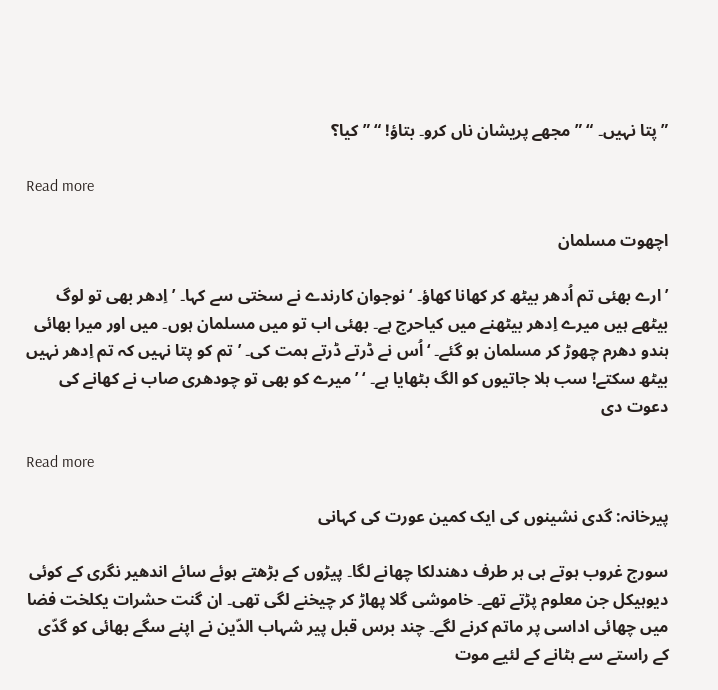”پتا نہیں۔ “ ”مجھے پریشان ناں کرو۔ بتاؤ! “ ”کیا؟

Read more

اچھوت مسلمان

’ارے بھئی تم اُدھر بیٹھ کر کھانا کھاؤ۔ ‘ نوجوان کارندے نے سختی سے کہا۔ ’اِدھر بھی تو لوگ بیٹھے ہیں میرے اِدھر بیٹھنے میں کیاحرج ہے۔ بھئی اب تو میں مسلمان ہوں۔ میں اور میرا بھائی ہندو دھرم چھوڑ کر مسلمان ہو گئے۔ ‘ اُس نے ڈرتے ڈرتے ہمت کی۔ ’تم کو پتا نہیں کہ تم اِدھر نہیں بیٹھ سکتے! سب ہلا جاتیوں کو الگ بٹھایا ہے۔ ‘ ’میرے کو بھی تو چودھری صاب نے کھانے کی دعوت دی

Read more

پیرخانہ: گدی نشینوں کی ایک کمین عورت کی کہانی

سورج غروب ہوتے ہی ہر طرف دھندلکا چھانے لگا۔ پیڑوں کے بڑھتے ہوئے سائے اندھیر نگری کے کوئی دیوہیکل جن معلوم پڑتے تھے۔ خاموشی گلا پھاڑ کر چیخنے لگی تھی۔ ان گنت حشرات یکلخت فضا میں چھائی اداسی پر ماتم کرنے لگے۔ چند برس قبل پیر شہاب الدّین نے اپنے سگے بھائی کو گدّی کے راستے سے ہٹانے کے لئیے موت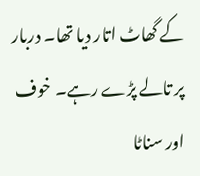کے گھاٹ اتار دیا تھا۔ دربار پر تالے پڑے رہے۔ خوف اور سناٹا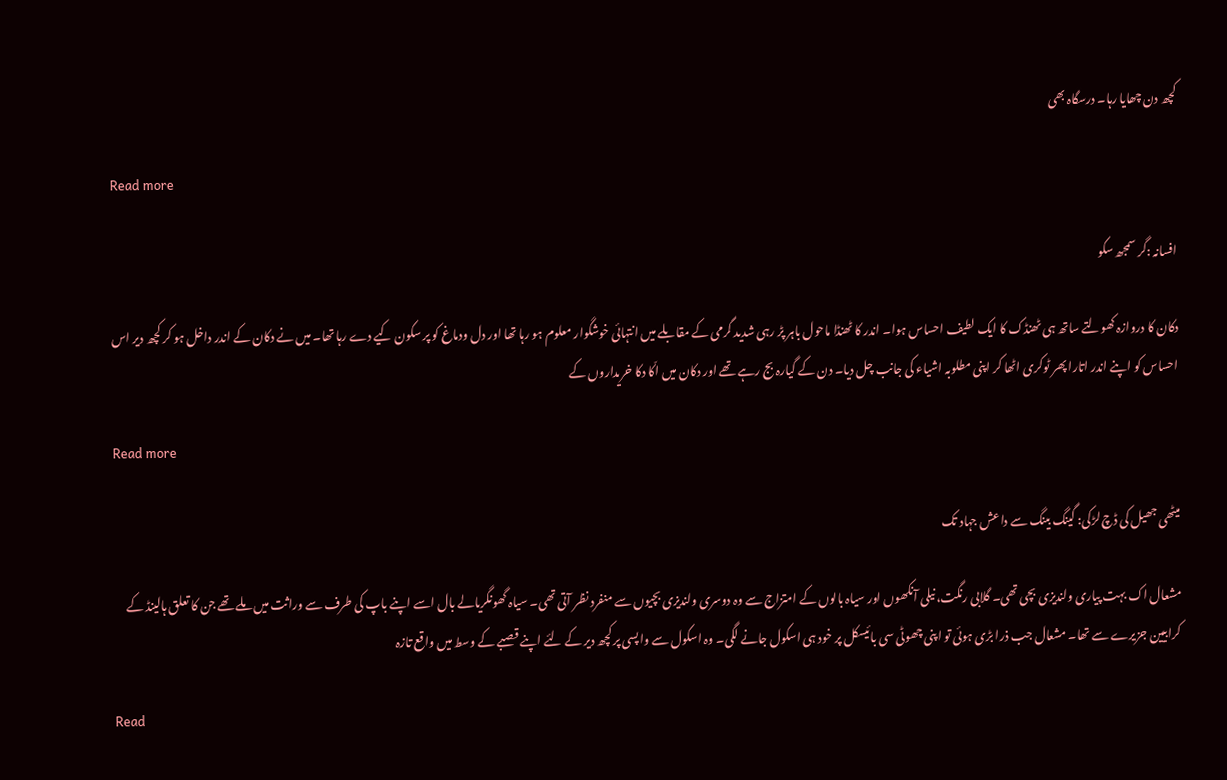کچھ دن چھایا رہا۔ درسگاہ بھی

Read more

افسانہ :گر سمجھ سکو

دکان کا دروازہ کھولتے ساتھ ہی ٹھنڈک کا ایک لطیف احساس ہوا۔ اندر کا ٹھنڈا ماحول باہر پڑ رہی شدید گرمی کے مقابلے میں انتہائی خوشگوار معلوم ہو رہا تھا اور دل ودماغ کو پر سکون کیے دے رہا تھا۔ میں نے دکان کے اندر داخل ہو کر کچھ دیر اس احساس کو اپنے اندر اتارا پھر ٹوکری اٹھا کر اپنی مطلوبہ اشیاء کی جانب چل دیا۔ دن کے گیارہ بج رہے تھے اور دکان میں اکّا دکا خریداروں کے

Read more

میٹھی جھیل کی ڈچ لڑکی: گینگ بینگ سے داعش جہاد تک

مشعال اک بہت پیاری ولندیزی بچی تھی۔ گلابی رنگت، نیلی آنکھوں اور سیاہ بالوں کے امتزاج سے وہ دوسری ولندیزی بچیوں سے منفرد نظر آتی تھی۔ سیاہ گھونگریالے بال اسے اپنے باپ کی طرف سے وراثت میں ملے تھے جن کا تعلق ہالینڈ کے کرابیین جزیرے سے تھا۔ مشعال جب ذرا بڑی ہوئی تو اپنی چھوٹی سی بائیسکل پر خود ہی اسکول جانے لگی۔ وہ اسکول سے واپسی پر کچھ دیر کے لئے اپنے قصبے کے وسط میں واقع تازہ

Read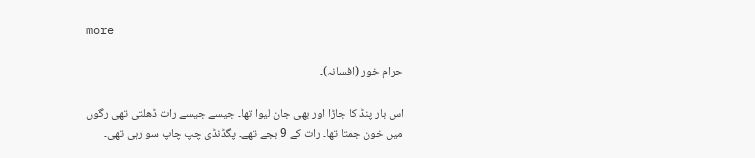more

حرام خور (افسانہ)۔

اس بار پنڈ کا جاڑا اور بھی جان لیوا تھا۔ جیسے جیسے رات ڈھلتی تھی رگوں میں خون جمتا تھا۔ رات کے 9 بجے تھے۔ پگڈنڈی چپ چاپ سو رہی تھی۔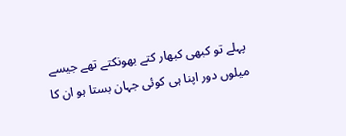پہلے تو کبھی کبھار کتے بھونکتے تھے جیسے میلوں دور اپنا ہی کوئی جہان بستا ہو ان کا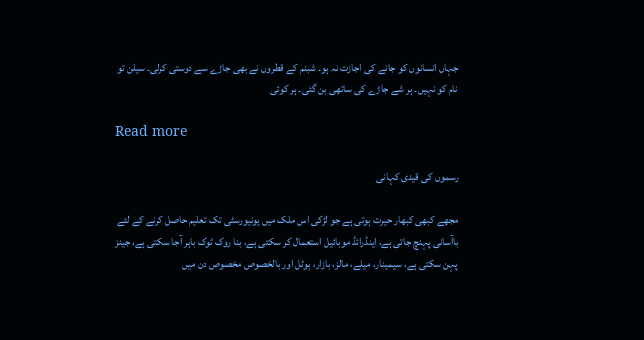جہاں انسانوں کو جانے کی اجازت نہ ہو۔ شبنم کے قطروں نے بھی جاڑے سے دوستی کرلی۔ سیلن تو نام کو نہیں۔ ہر شے جاڑے کی ساتھی بن گئی۔ ہر کوئی

Read more

رسموں کی قیدی کہانی

مجھے کبھی کبھار حیرت ہوتی ہے جو لڑکی اس ملک میں یونیورسٹی تک تعلیم حاصل کرنے کے لئے باآسانی پہنچ جاتی ہے، اینڈرائڈ موبائیل استعمال کر سکتی ہے، بنا روک ٹوک باہر آجا سکتی ہے، جینز پہن سکتی ہے، سیمینار، میلے، مالز، بازار، ہوٹل اور بالخصوص مخصوص دن میں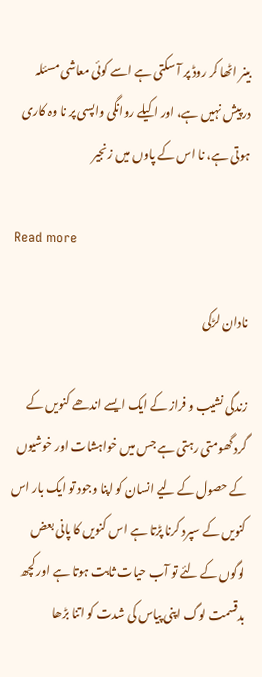بینر اٹھا کر روڈ پر آ سکتی ہے اسے کوئی معاشی مسئلہ درپیش نہیں ہے، اور اکیلے روانگی واپسی پر نا وہ کاری ہوتی ہے، نا اس کے پاوں میں زنجیر

Read more

نادان لڑکی

زندگی نشیب و فراز کے ایک ایسے اندھے کنویں کے گرد گھومتی رہتی ہے جس میں خواہشات اور خوشیوں کے حصول کے لیے انسان کو اپنا وجود تو ایک بار اس کنویں کے سپرد کرنا پڑتا ہے اس کنویں کا پانی بعض لوگوں کے لئے تو آب حیات ثابت ہوتا ہے اور کچھ بدقسمت لوگ اپنی پیاس کی شدت کو اتنا بڑھا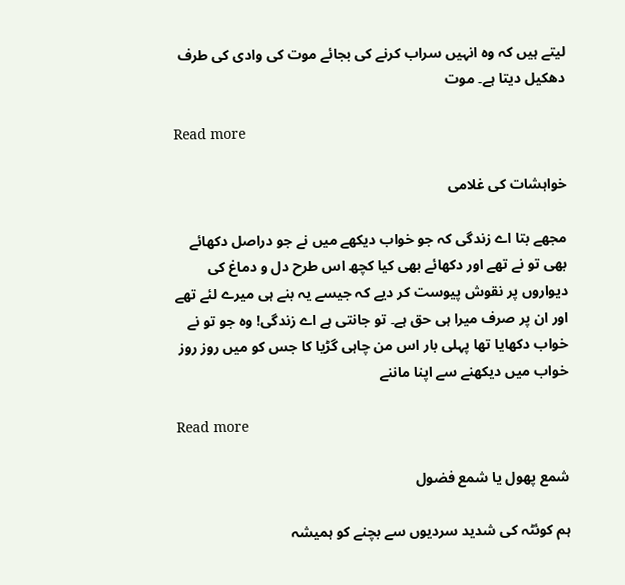لیتے ہیں کہ وہ انہیں سراب کرنے کی بجائے موت کی وادی کی طرف دھکیل دیتا ہے۔ موت

Read more

خواہشات کی غلامی

مجھے بتا اے زندگی کہ جو خواب دیکھے میں نے جو دراصل دکھائے بھی تو نے تھے اور دکھائے بھی کیا کچھ اس طرح دل و دماغ کی دیواروں پر نقوش پیوست کر دیے کہ جیسے یہ بنے ہی میرے لئے تھے اور ان پر صرف میرا ہی حق ہے۔ تو جانتی ہے اے زندگی! وہ جو تو نے خواب دکھایا تھا پہلی بار اس من چاہی گڑیا کا جس کو میں روز روز خواب میں دیکھنے سے اپنا ماننے

Read more

شمع پھول یا شمع فضول

ہم کوئٹہ کی شدید سردیوں سے بچنے کو ہمیشہ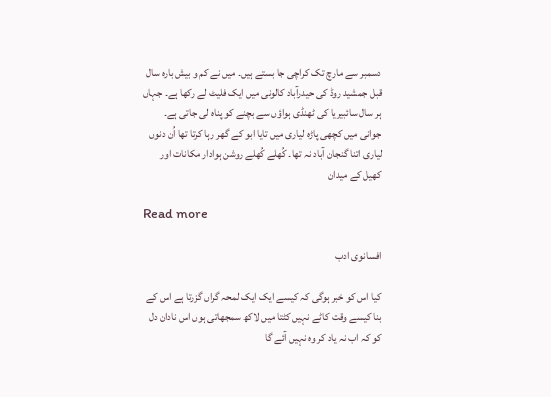دسمبر سے مارچ تک کراچی جا بستے ہیں۔ میں نے کم و بیش بارہ سال قبل جمشید روڈ کی حیدرآباد کالونی میں ایک فلیٹ لے رکھا ہے۔ جہاں ہر سال سائبیریا کی ٹھنڈی ہواؤں سے بچنے کو پناہ لی جاتی ہے۔ جوانی میں کچھی پاڑہ لیاری میں تایا ابو کے گھر رہا کرتا تھا اُن دنوں لیاری اتنا گنجان آباد نہ تھا۔ کُھلے کُھلے روشن ہوادار مکانات اور کھیل کے میدان

Read more

افسانوی ادب

کیا اس کو خبر ہوگی کہ کیسے ایک ایک لمحہ گراں گزرتا ہے اس کے بنا کیسے وقت کاٹے نہیں کٹتا میں لاکھ سمجھاتی ہوں اس نادان دل کو کہ اب نہ یاد کر وہ نہیں آئے گا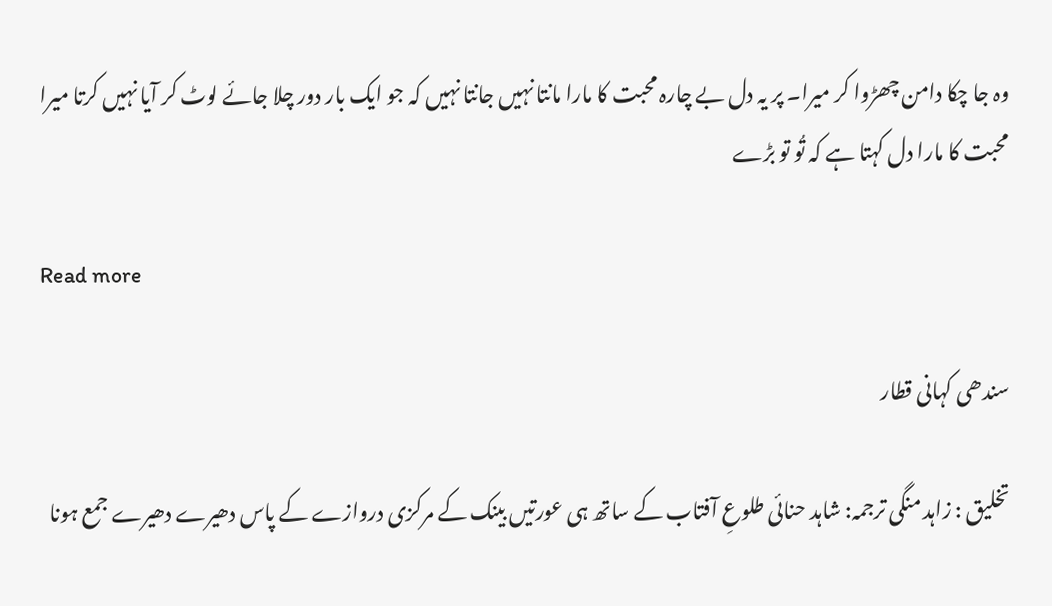وہ جا چکا دامن چھڑوا کر میرا۔ پر یہ دل بے چارہ محبت کا مارا مانتا نہیں جانتا نہیں کہ جو ایک بار دور چلا جائے لوٹ کر آیا نہیں کرتا میرا محبت کا مارا دل کہتا ہے کہ تُو تو بڑے

Read more

سندھی کہانی قطار

تخلیق : زاہد منگی ترجمہ: شاہد حنائی طلوعِ آفتاب کے ساتھ ہی عورتیں بینک کے مرکزی دروازے کے پاس دھیرے دھیرے جمع ہونا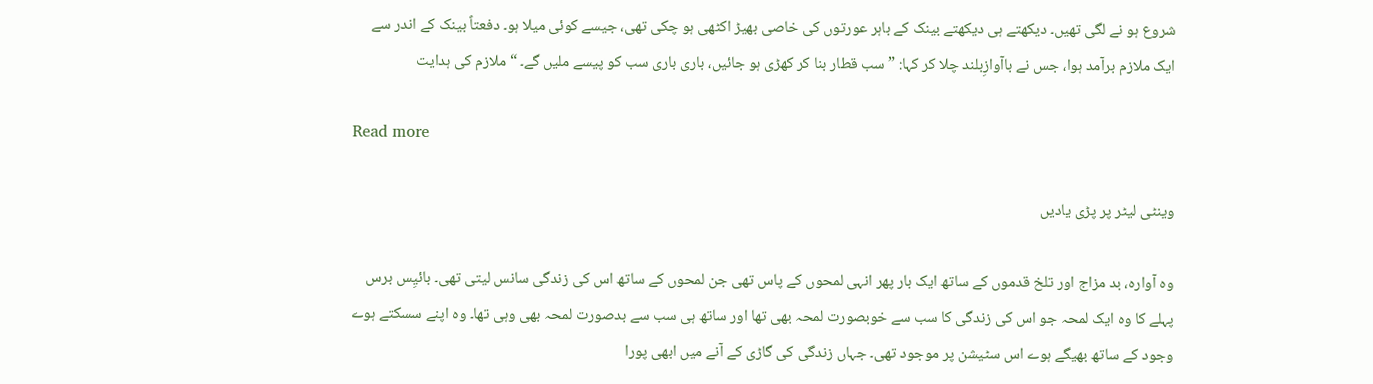شروع ہو نے لگی تھیں۔ دیکھتے ہی دیکھتے بینک کے باہر عورتوں کی خاصی بھیڑ اکٹھی ہو چکی تھی، جیسے کوئی میلا ہو۔ دفعتاً بینک کے اندر سے ایک ملازم برآمد ہوا، جس نے باآوازِبلند چلا کر کہا: ” سب قطار بنا کر کھڑی ہو جائیں، باری باری سب کو پیسے ملیں گے۔ “ ملازم کی ہدایت

Read more

وینٹی لیٹر پر پڑی یادیں

وہ آوارہ، بد مزاج اور تلخ قدموں کے ساتھ ایک بار پھر انہی لمحوں کے پاس تھی جن لمحوں کے ساتھ اس کی زندگی سانس لیتی تھی۔ بائیِس برس پہلے کا وہ ایک لمحہ جو اس کی زندگی کا سب سے خوبصورت لمحہ بھی تھا اور ساتھ ہی سب سے بدصورت لمحہ بھی وہی تھا۔ وہ اپنے سسکتے ہوے وجود کے ساتھ بھیگے ہوے اس سٹیشن پر موجود تھی۔ جہاں زندگی کی گاڑی کے آنے میں ابھی پورا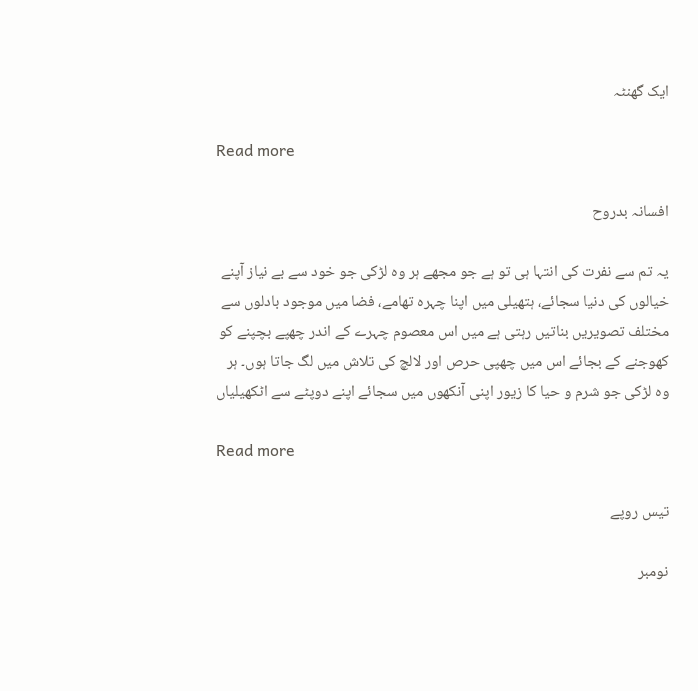ایک گھنٹہ

Read more

افسانہ بدروح

یہ تم سے نفرت کی انتہا ہی تو ہے جو مجھے ہر وہ لڑکی جو خود سے بے نیاز آپنے خیالوں کی دنیا سجائے، ہتھیلی میں اپنا چہرہ تھامے، فضا میں موجود بادلوں سے مختلف تصویریں بناتیں رہتی ہے میں اس معصوم چہرے کے اندر چھپے بچپنے کو کھوجنے کے بجائے اس میں چھپی حرص اور لالچ کی تلاش میں لگ جاتا ہوں۔ ہر وہ لڑکی جو شرم و حیا کا زیور اپنی آنکھوں میں سجائے اپنے دوپٹے سے اٹکھیلیاں

Read more

تیس روپے

نومبر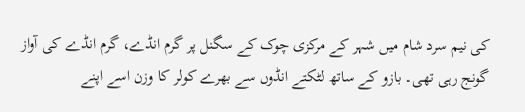کی نیم سرد شام میں شہر کے مرکزی چوک کے سگنل پر گرم انڈے، گرم انڈے کی آواز گونج رہی تھی۔ بازو کے ساتھ لٹکتے انڈوں سے بھرے کولر کا وزن اسے اپنے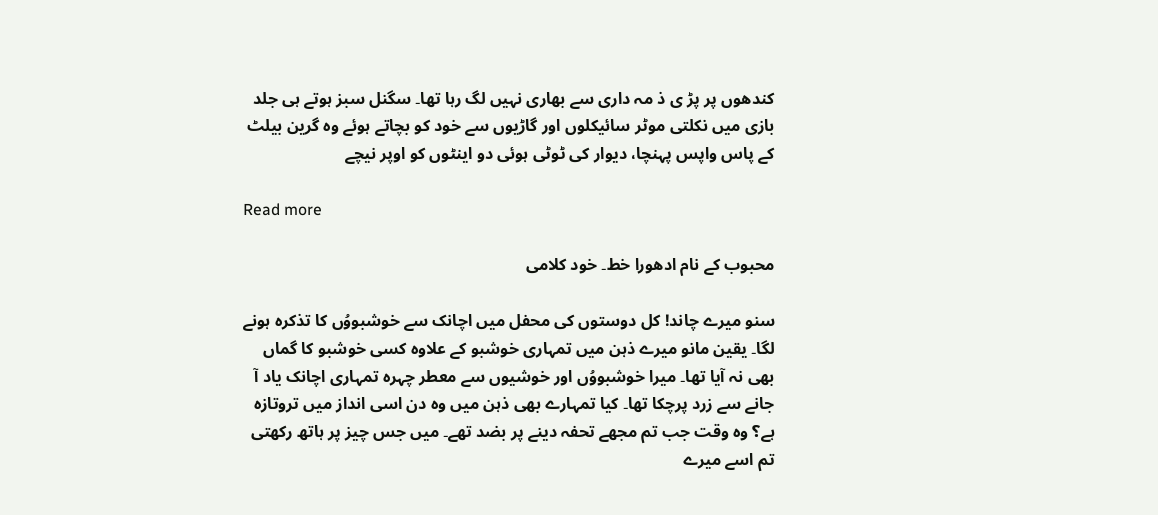کندھوں پر پڑ ی ذ مہ داری سے بھاری نہیں لگ رہا تھا۔ سگنل سبز ہوتے ہی جلد بازی میں نکلتی موٹر سائیکلوں اور گاڑیوں سے خود کو بچاتے ہوئے وہ گرین بیلٹ کے پاس واپس پہنچا، دیوار کی ٹوٹی ہوئی دو اینٹوں کو اوپر نیچے

Read more

محبوب کے نام ادھورا خط۔ خود کلامی

سنو میرے چاند! کل دوستوں کی محفل میں اچانک سے خوشبووُں کا تذکرہ ہونے لگا۔ یقین مانو میرے ذہن میں تمہاری خوشبو کے علاوہ کسی خوشبو کا گماں بھی نہ آیا تھا۔ میرا خوشبووُں اور خوشیوں سے معطر چہرہ تمہاری اچانک یاد آ جانے سے زرد پرچکا تھا۔ کیا تمہارے بھی ذہن میں وہ دن اسی انداز میں تروتازہ ہے؟ وہ وقت جب تم مجھے تحفہ دینے پر بضد تھے۔ میں جس چیز پر ہاتھ رکھتی تم اسے میرے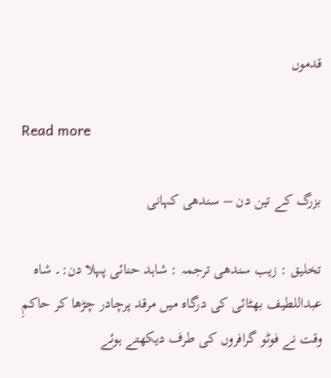قدموں

Read more

بزرگ کے تین دن – سندھی کہانی

تخلیق : زیب سندھی ترجمہ : شاہد حنائی پہلا دن:۔ شاہ عبداللطیف بھٹائی کی درگاہ میں مرقد پرچادر چڑھا کر حاکمِ وقت نے فوٹو گرافروں کی طرف دیکھتے ہوئے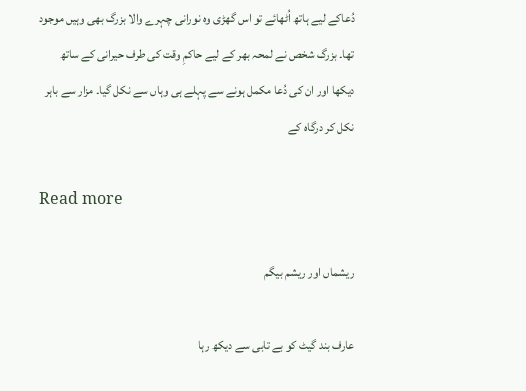دُعاکے لیے ہاتھ اُٹھائے تو اس گھڑی وہ نورانی چہرے والا بزرگ بھی وہیں موجود تھا۔ بزرگ شخص نے لمحہ بھر کے لیے حاکمِ وقت کی طرف حیرانی کے ساتھ دیکھا اور ان کی دُعا مکمل ہونے سے پہلے ہی وہاں سے نکل گیا۔ مزار سے باہر نکل کر درگاہ کے

Read more

ریشماں اور ریشم بیگم

عارف بند گیٹ کو بے تابی سے دیکھ رہا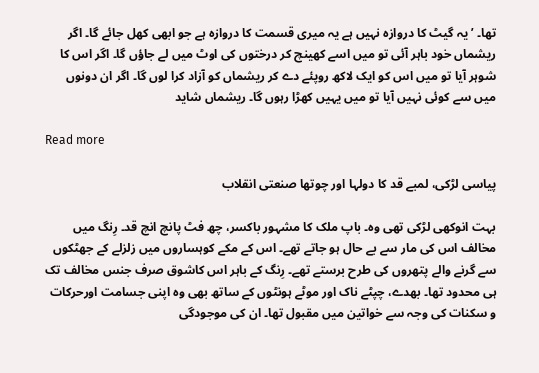تھا۔ ’یہ گیٹ کا دروازہ نہیں ہے یہ میری قسمت کا دروازہ ہے جو ابھی کھل جائے گا۔ اگر ریشماں خود باہر آئی تو میں اسے کھینچ کر درختوں کی اوٹ میں لے جاؤں گا۔ اگر اس کا شوہر آیا تو میں اس کو ایک لاکھ روپئے دے کر ریشماں کو آزاد کرا لوں گا۔ اگر ان دونوں میں سے کوئی نہیں آیا تو میں یہیں کھڑا رہوں گا۔ ریشماں شاید

Read more

پیاسی لڑکی، لمبے قد کا دولہا اور چوتھا صنعتی انقلاب

بہت انوکھی لڑکی تھی وہ۔ باپ ملک کا مشہور باکسر، چھ فٹ پانچ انچ قد۔ رِنگ میں مخالف اس کی مار سے بے حال ہو جاتے تھے۔ اس کے مکے کوہساروں میں زلزلے کے جھٹکوں سے گرنے والے پتھروں کی طرح برستے تھے۔ رِنگ کے باہر اس کاشوق صرف جنس مخالف تک ہی محدود تھا۔ بھدے، چپٹے ناک اور موٹے ہونٹوں کے ساتھ بھی وہ اپنی جسامت اورحرکات و سکنات کی وجہ سے خواتین میں مقبول تھا۔ ان کی موجودگی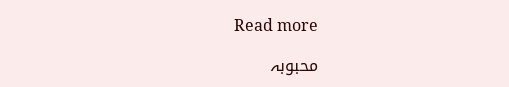Read more

محبوبہ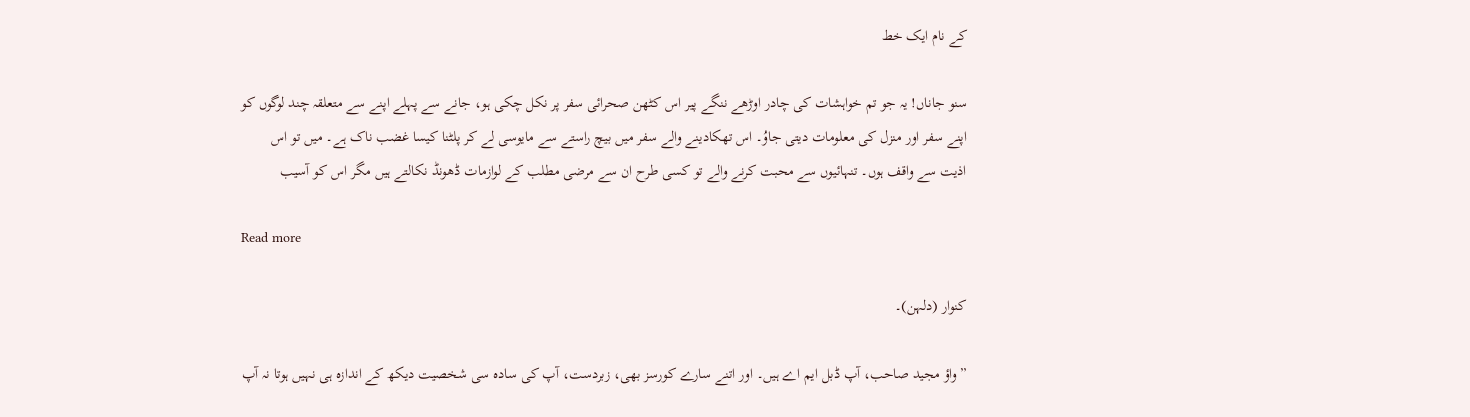کے نام ایک خط

سنو جاناں! یہ جو تم خواہشات کی چادر اوڑھے ننگے پیر اس کٹھن صحرائی سفر پر نکل چکی ہو، جانے سے پہلے اپنے سے متعلقہ چند لوگوں کو اپنے سفر اور منزل کی معلومات دیتی جاوُ۔ اس تھکادینے والے سفر میں بیچ راستے سے مایوسی لے کر پلٹنا کیسا غضب ناک ہے۔ میں تو اس اذیت سے واقف ہوں۔ تنہائیوں سے محبت کرنے والے تو کسی طرح ان سے مرضی مطلب کے لوازمات ڈھونڈ نکالتے ہیں مگر اس کو آسیب

Read more

کنوار (دلہن)۔

”واؤ مجید صاحب، آپ ڈبل ایم اے ہیں۔ اور اتنے سارے کورسز بھی، زبردست، آپ کی سادہ سی شخصیت دیکھ کے اندازہ ہی نہیں ہوتا نہ آپ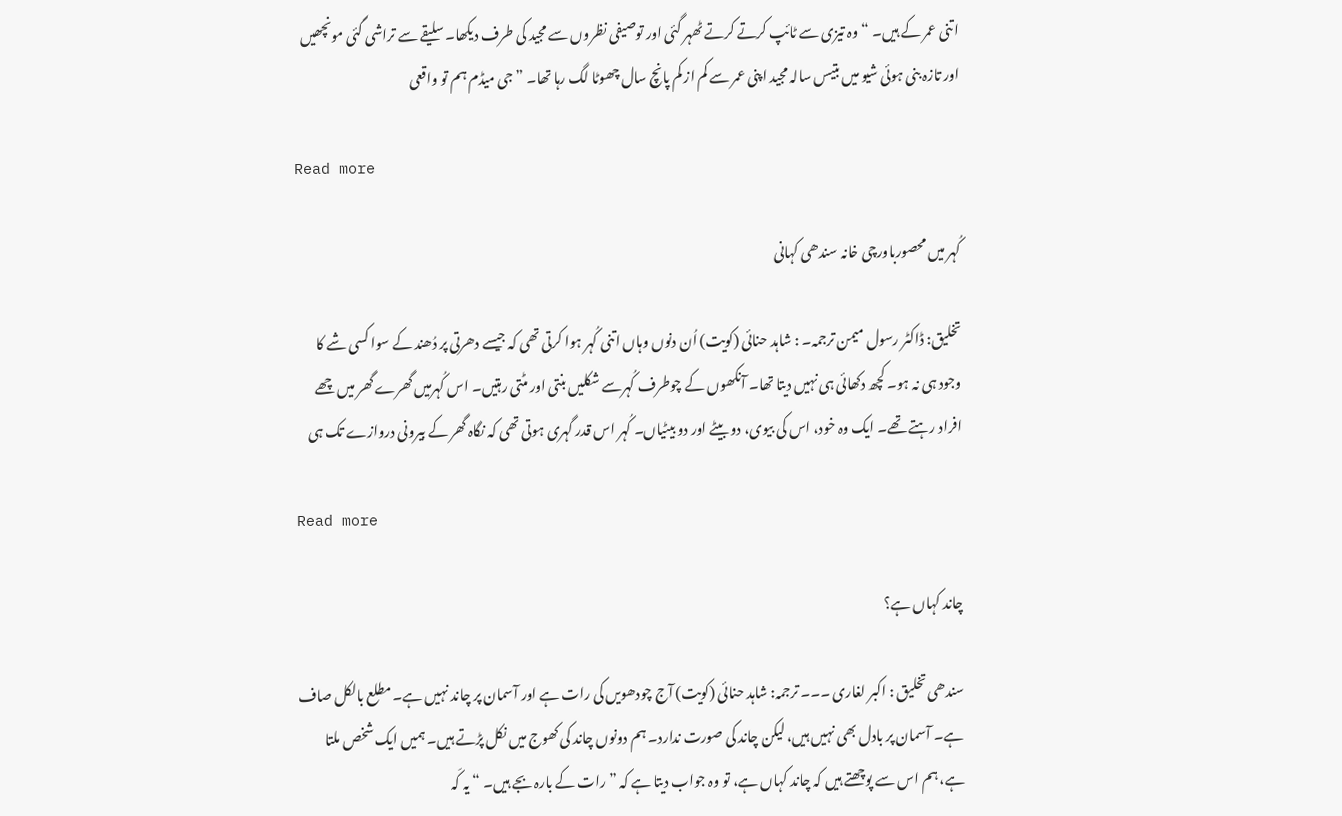اتنی عمر کے ہیں۔ “ وہ تیزی سے ٹائپ کرتے کرتے ٹھہر گئی اور توصیفی نظروں سے مجید کی طرف دیکھا۔ سلیقے سے تراشی گئی مونچھیں اور تازہ بنی ہوئی شیو میں بتیس سالہ مجید اپنی عمر سے کم از کم پانچ سال چھوٹا لگ رہا تھا۔ ” جی میڈم ہم تو واقعی

Read more

کُہر میں محصورباورچی خانہ سندھی کہانی

تخلیق: ڈاکٹر رسول میمن ترجمہ۔ : شاہد حنائی (کویت) اُن دنوں وہاں اتنی کُہر ہوا کرتی تھی کہ جیسے دھرتی پر دُھند کے سوا کسی شے کا وجود ہی نہ ہو۔ کچھ دکھائی ہی نہیں دیتا تھا۔ آنکھوں کے چوطرف کُہرسے شکلیں بنتی اور مٹتی رہتیں۔ اس کُہرمیں گھرے گھر میں چھے افراد رہتے تھے۔ ایک وہ خود، اس کی بیوی، دو بیٹے اور دو بیٹیاں۔ کُہر اس قدر گہری ہوتی تھی کہ نگاہ گھر کے بیرونی دروازے تک ہی

Read more

چاند کہاں ہے؟

سندھی تخلیق : اکبر لغاری ۔۔۔ ترجمہ: شاہد حنائی (کویت) آج چودھویں کی رات ہے اور آسمان پر چاند نہیں ہے۔ مطلع بالکل صاف ہے۔ آسمان پر بادل بھی نہیں ہیں، لیکن چاند کی صورت ندارد۔ ہم دونوں چاند کی کھوج میں نکل پڑتے ہیں۔ ہمیں ایک شخص ملتا ہے، ہم اس سے پوچھتے ہیں کہ چاند کہاں ہے، تو وہ جواب دیتا ہے کہ ”رات کے بارہ بجے ہیں۔ “ یہ کَہ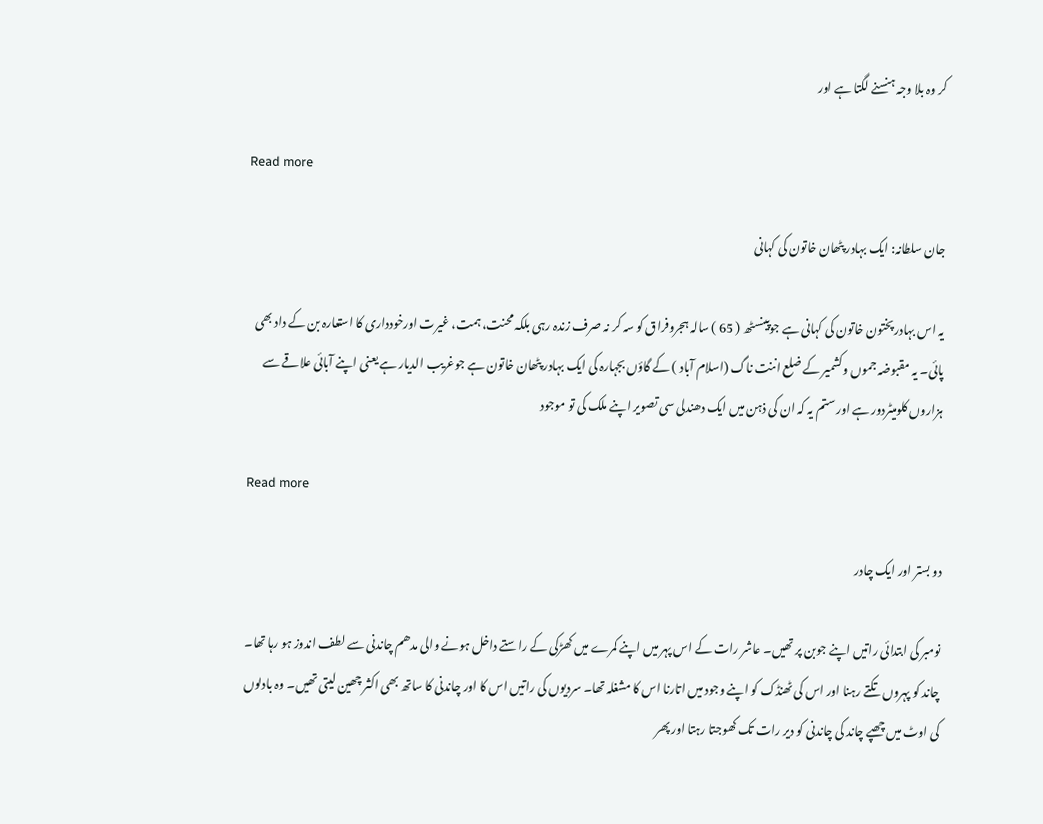کر وہ بلا وجہ ہنسنے لگتا ہے اور

Read more

جان سلطانہ: ایک بہادر پٹھان خاتون کی کہانی

یہ اس بہادرپختون خاتون کی کہانی ہے جوپینسٹھ ( 65 ) سالہ ہجروفراق کو سہ کر نہ صرف زندہ رہی بلکہ محنت، ہمت، غیرت اورخودداری کا استعارہ بن کے داد بھی پائی۔ یہ مقبوضہ جموں وکشمیر کے ضلع اننت ناگ (اسلام آباد ) کے گاؤں بجہارہ کی ایک بہادر پٹھان خاتون ہے جوغریب الدیار ہے یعنی اپنے آبائی علاقے سے ہزاروں کلومیٹردور ہے اور ستم یہ کہ ان کی ذہن میں ایک دھندلی سی تصویر اپنے ملک کی تو موجود

Read more

دو بستر اور ایک چادر

نومبر کی ابتدائی راتیں اپنے جوبن پر تھیں۔ عاشر رات کے اس پہر میں اپنے کمرے میں کھڑکی کے راستے داخل ہونے والی مدھم چاندنی سے لطف اندوز ہو رہا تھا۔ چاند کو پہروں تکتے رہنا اور اس کی ٹھنڈک کو اپنے وجود میں اتارنا اس کا مشغلہ تھا۔ سردیوں کی راتیں اس کا اور چاندنی کا ساتھ بھی اکثر چھین لیتی تھیں۔ وہ بادلوں کی اوٹ میں چھپے چاند کی چاندنی کو دیر رات تک کھوجتا رہتا اور پھر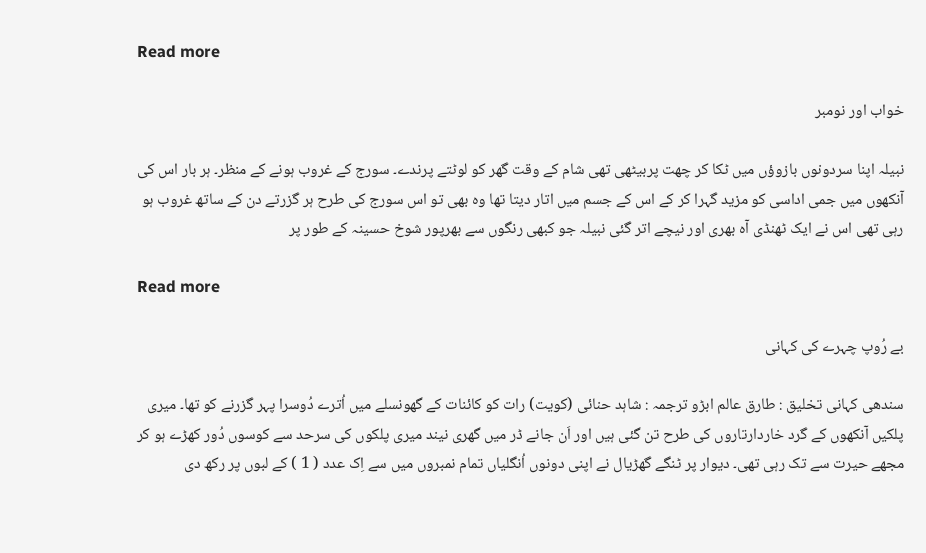Read more

خواب اور نومبر

نبیلہ اپنا سردونوں بازوؤں میں ٹکا کر چھت پربیٹھی تھی شام کے وقت گھر کو لوٹتے پرندے۔ سورج کے غروب ہونے کے منظر۔ ہر بار اس کی آنکھوں میں جمی اداسی کو مزید گہرا کر کے اس کے جسم میں اتار دیتا تھا وہ بھی تو اس سورج کی طرح ہر گزرتے دن کے ساتھ غروب ہو رہی تھی اس نے ایک ٹھنڈی آہ بھری اور نیچے اتر گئی نبیلہ جو کبھی رنگوں سے بھرپور شوخ حسینہ کے طور پر

Read more

بے رُوپ چہرے کی کہانی

سندھی کہانی تخلیق : طارق عالم ابڑو ترجمہ : شاہد حنائی (کویت) رات کو کائنات کے گھونسلے میں اُترے دُوسرا پہر گزرنے کو تھا۔ میری پلکیں آنکھوں کے گرد خاردارتاروں کی طرح تن گئی ہیں اور اَن جانے ڈر میں گھری نیند میری پلکوں کی سرحد سے کوسوں دُور کھڑے ہو کر مجھے حیرت سے تک رہی تھی۔ دیوار پر ٹنگے گھڑیال نے اپنی دونوں اُنگلیاں تمام نمبروں میں سے اِک عدد ( 1 ) کے لبوں پر رکھ دی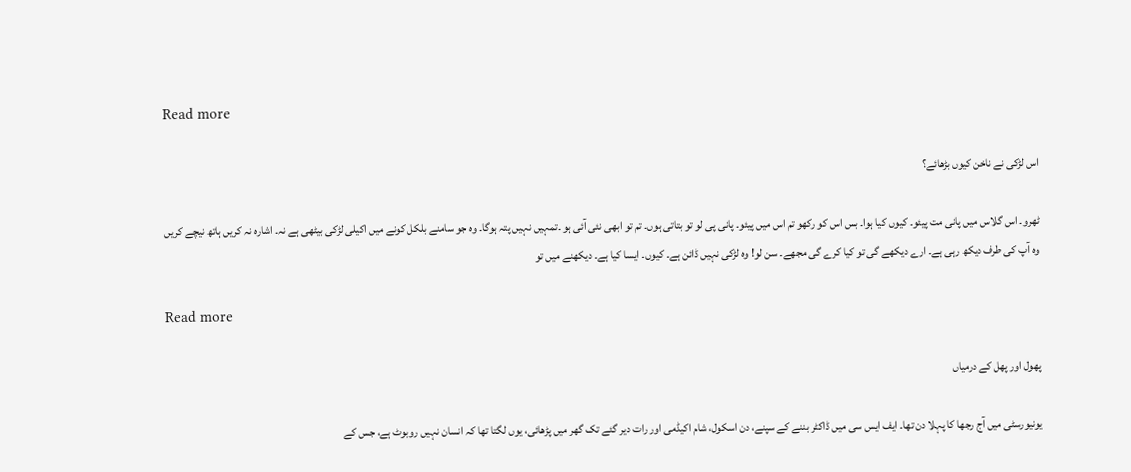Read more

اس لڑکی نے ناخن کیوں بڑھائے؟

ٹھرو۔ اس گلاس میں پانی مت پیئو۔ کیوں کیا ہوا۔ بس اس کو رکھو تم اس میں پیئو۔ پانی پی لو تو بتاتی ہوں۔ تم تو ابھی نئی آئی ہو ۔تمہیں نہیں پتہ ہوگا۔ وہ جو سامنے بلکل کونے میں اکیلی لڑکی بیٹھی ہے نہ۔ اشارہ نہ کریں ہاتھ نیچے کریں وہ آپ کی طرف دیکھ رہی ہے۔ ارے دیکھے گی تو کیا کرے گی مجھے۔ سن لو! وہ لڑکی نہیں ڈائن ہے۔ کیوں۔ ایسا کیا ہے۔ دیکھنے میں تو

Read more

پھول اور پھل کے درمیاں

یونیورسٹی میں آج رجھا کا پہلا دن تھا۔ ایف ایس سی میں ڈاکٹر بننے کے سپنے، دن اسکول، شام اکیڈمی اور رات دیر گئے تک گھر میں پڑھائی، یوں لگتا تھا کہ انسان نہیں روبوٹ ہے، جس کے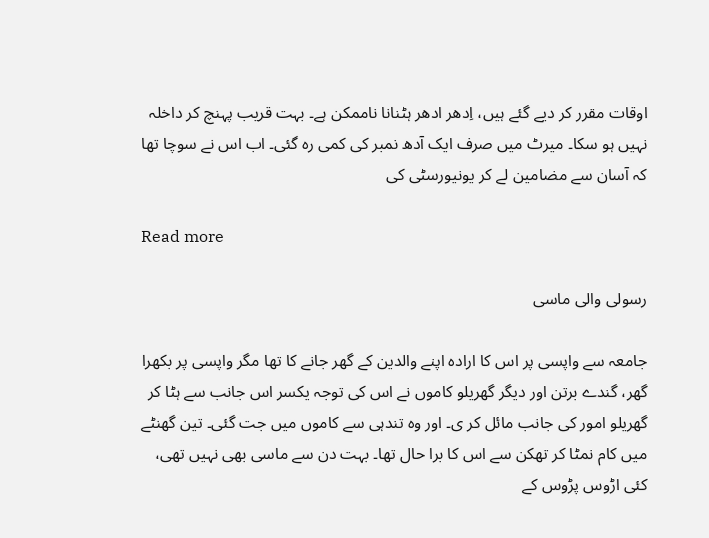اوقات مقرر کر دیے گئے ہیں، اِدھر ادھر ہٹنانا ناممکن ہے۔ بہت قریب پہنچ کر داخلہ نہیں ہو سکا۔ میرٹ میں صرف ایک آدھ نمبر کی کمی رہ گئی۔ اب اس نے سوچا تھا کہ آسان سے مضامین لے کر یونیورسٹی کی

Read more

رسولی والی ماسی

جامعہ سے واپسی پر اس کا ارادہ اپنے والدین کے گھر جانے کا تھا مگر واپسی پر بکھرا گھر، گندے برتن اور دیگر گھریلو کاموں نے اس کی توجہ یکسر اس جانب سے ہٹا کر گھریلو امور کی جانب مائل کر ی۔ اور وہ تندہی سے کاموں میں جت گئی۔ تین گھنٹے میں کام نمٹا کر تھکن سے اس کا برا حال تھا۔ بہت دن سے ماسی بھی نہیں تھی، کئی اڑوس پڑوس کے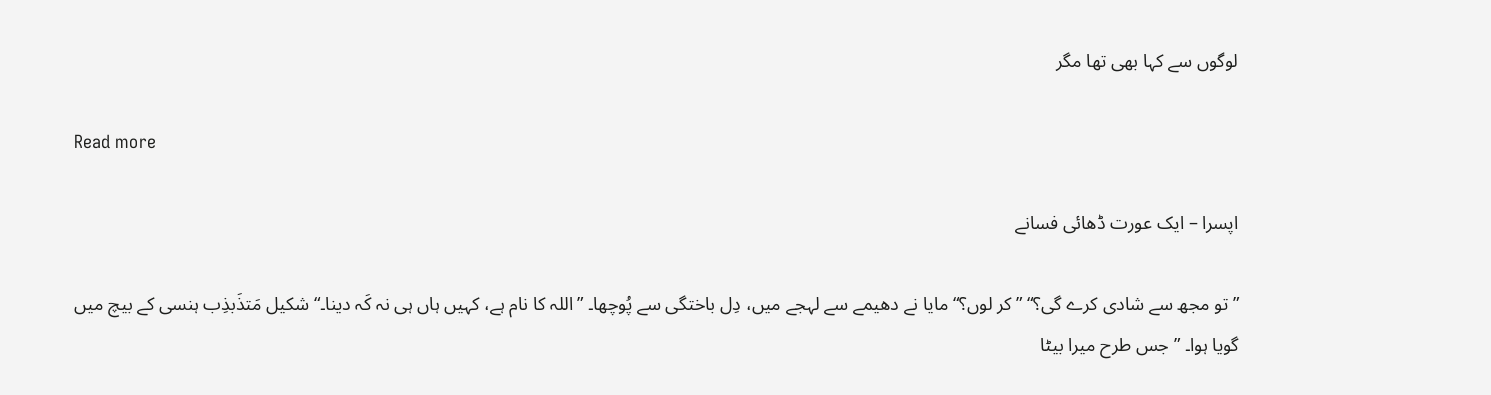لوگوں سے کہا بھی تھا مگر

Read more

اپسرا – ایک عورت ڈھائی فسانے

”تو مجھ سے شادی کرے گی؟“ ”کر لوں؟“ مایا نے دھیمے سے لہجے میں، دِل باختگی سے پُوچھا۔ ”اللہ کا نام ہے، کہیں ہاں ہی نہ کَہ دینا۔“ شکیل مَتذَبذِب ہنسی کے بیچ میں گویا ہوا۔ ”جس طرح میرا بیٹا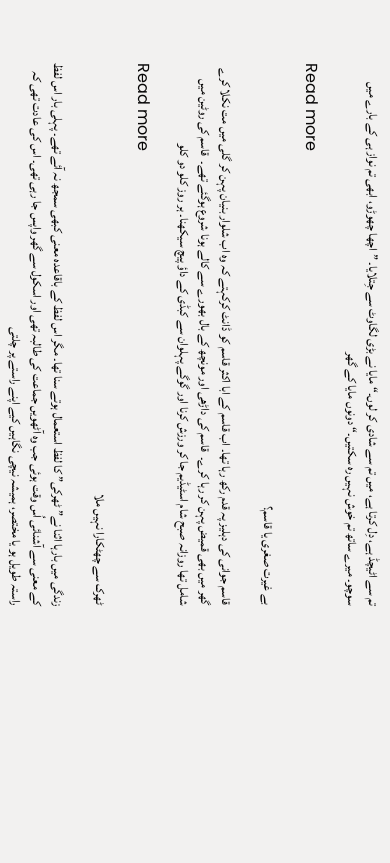تم سے اٹیچڈ ہے، دِل کرتا ہے، میں تم سے شادی کر لوں۔“ مایا نے بڑی لگاوٹ سے جِتلایا۔ ”اچھا چھوڑو، ابھی تم نواز ہی کے بارے میں سوچو۔ میرے ساتھ تم خوش نہیں رہ سکتیں۔“ دونوں مایا کے گھر

Read more

بے غیرت صغری یا قاسم؟

قاسم جوانی کی دہلیز پہ قدم رکھ رہا تھا۔ اب قاسم کے ابا اکثر قاسم کو ڈانٹ کرکہتے کہ وہ اب شلوار بنیان پہن کر گلی میں مت نکلا کرے گھر میں بھی قمیض پہن کر رہا کرے۔  قاسم کی داڑھی اور مونچھ کے بال بھورے سے کالے ہونا شروع ہوگئے تھے۔  قاسم کی روٹین میں شامل تھا روزانہ صبح شام اسٹیڈیم جا کر ورزش کرنا اور گوگے پہلوان سے کبڈی کے داؤ پیچ سیکھنا۔ ہر روز کلو دو کلو

Read more

ٹھرک سے چھٹکارا نہیں ملا

زندگی میں بارہا اثنا نے” ٹھرکی” کا لفظ استعمال ہوتے سنا تھا۔ مگر اس لفظ کے باقاعدہ معنی کبھی سمجھ نہ آئے تھے۔ پہلی بار اس لفظ کے معنی سے آشنائی اُس وقت ہوئی جب وہ آٹھویں جماعت کی طالبہ تھی اور اسکول سے گھر واپس جا رہی تھی۔ اس کی عادت تھی کہ راستہ طویل ہو یا مختصر، ہمیشہ نیچی نگاہیں کیے اپنے راستے پر چلتی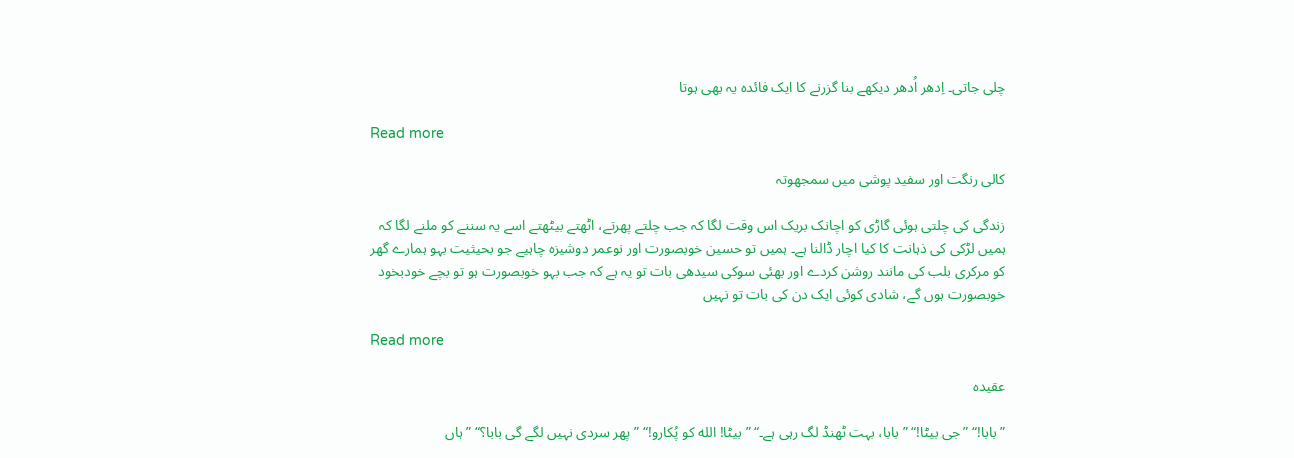چلی جاتی۔ اِدھر اُدھر دیکھے بنا گزرنے کا ایک فائدہ یہ بھی ہوتا

Read more

کالی رنگت اور سفید پوشی میں سمجھوتہ

زندگی کی چلتی ہوئی گاڑی کو اچانک بریک اس وقت لگا کہ جب چلتے پھرتے، اٹھتے بیٹھتے اسے یہ سننے کو ملنے لگا کہ ہمیں لڑکی کی ذہانت کا کیا اچار ڈالنا ہے۔ ہمیں تو حسین خوبصورت اور نوعمر دوشیزہ چاہیے جو بحیثیت بہو ہمارے گھر کو مرکری بلب کی مانند روشن کردے اور بھئی سوکی سیدھی بات تو یہ ہے کہ جب بہو خوبصورت ہو تو بچے خودبخود خوبصورت ہوں گے، شادی کوئی ایک دن کی بات تو نہیں

Read more

عقيدہ

”بابا!“ ”جی بیٹا!“ ”بابا، بہت ٹھنڈ لگ رہی ہے۔“ ”بیٹا! الله کو پُکارو!“ ”پھر سردی نہیں لگے گی بابا؟“ ”ہاں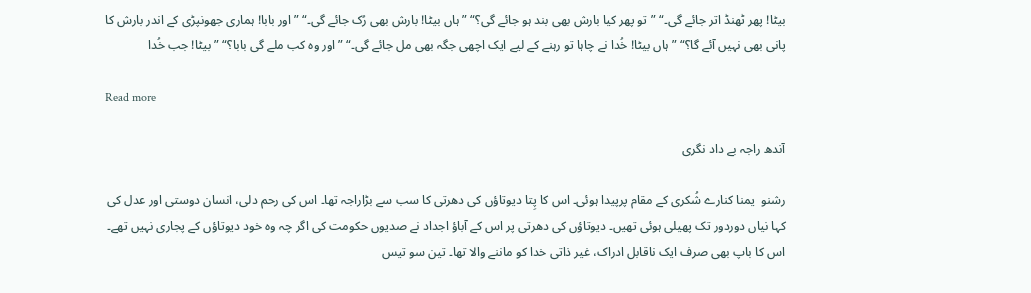بیٹا! پھر ٹھنڈ اتر جائے گی۔“ ”تو پھر کیا بارش بھی بند ہو جائے گی؟“ ”ہاں بیٹا! بارش بھی رُک جائے گی۔“ ”اور بابا! ہماری جھونپڑی کے اندر بارش کا پانی بھی نہیں آئے گا؟“ ”ہاں بیٹا! خُدا نے چاہا تو رہنے کے لیے ایک اچھی جگہ بھی مل جائے گی۔“ ”اور وہ کب ملے گی بابا؟“ ”بیٹا! جب خُدا

Read more

آندھ راجہ بے داد نگری

رشنو  یمنا کنارے شُکری کے مقام پرپیدا ہوئی۔ اس کا پِتا دیوتاؤں کی دھرتی کا سب سے بڑاراجہ تھا۔ اس کی رحم دلی، انسان دوستی اور عدل کی کہا نیاں دوردور تک پھیلی ہوئی تھیں۔ دیوتاؤں کی دھرتی پر اس کے آباؤ اجداد نے صدیوں حکومت کی اگر چہ وہ خود دیوتاؤں کے پجاری نہیں تھے۔ اس کا باپ بھی صرف ایک ناقابل ادراک، غیر ذاتی خدا کو ماننے والا تھا۔ تین سو تیس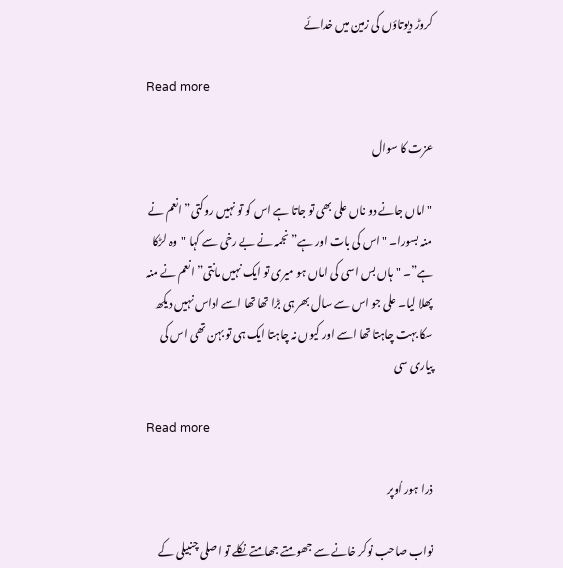کروڑ دیوتاؤں کی زمین میں خدائے

Read more

عزت کا سوال

"اماں جانے دو ناں علی بھی تو جاتا ہے اس کو تو نہیں روکتی” انعم نے منہ بسورا۔ "اس کی بات اور ہے” نجمہ نے بے رخی سے کہا "وہ لڑکا ہے”۔ "ہاں بس اسی کی اماں ہو میری تو ایک نہیں مانتی” انعم نے منہ پھلا لیا۔ علی جو اس سے سال بھر ہی بڑا تھا تھا اسے اداس نہیں دیکھ سکا بہت چاہتا تھا اسے اور کیوں نہ چاہتا ایک ہی تو بہن تھی اس کی پیاری سی

Read more

ذرا ہور اُوپر

نواب صاحب نوکر خانے سے جھومتے جھامتے نکلے تو اصلی چنبیلی کے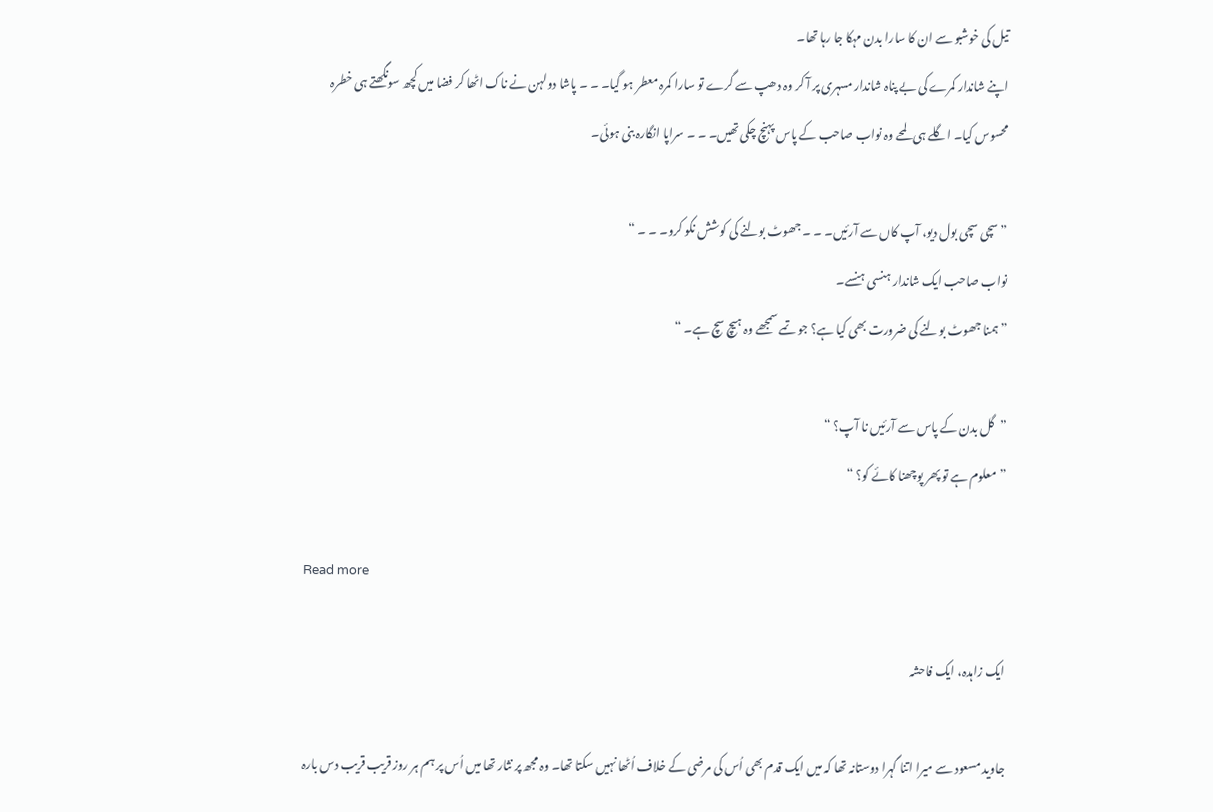تیل کی خوشبو سے ان کا سارا بدن مہکا جا رہا تھا۔
اپنے شاندار کمرے کی بے پناہ شاندار مسہری پر آ کر وہ دھپ سے گرے تو سارا کمرہ معطر ہو گیا۔ ۔ ۔ پاشا دولہن نے ناک اٹھا کر فضا میں کچھ سونگھتے ہی خطرہ محسوس کیا۔ اگلے ہی لمحے وہ نواب صاحب کے پاس پہنچ چکی تھیں۔ ۔ ۔ سراپا انگارہ بنی ہوئی۔

”سچی سچی بول دیو، آپ کاں سے آرئیں۔ ۔ ۔ جھوٹ بولنے کی کوشش نکو کرو۔ ۔ ۔ “
نواب صاحب ایک شاندار ہنسی ہنسے۔
”ہمنا جھوٹ بولنے کی ضرورت بھی کیا ہے؟ جو تمے سمجھے وہ ہیچ سچ ہے۔ “

”گل بدن کے پاس سے آرئیں نا آپ؟ “
”معلوم ہے تو پھر پوچھنا کائے کو؟ “

Read more

ایک زاہدہ، ایک فاحشہ

جاوید مسعود سے میرا اتنا گہرا دوستانہ تھا کہ میں ایک قدم بھی اُس کی مرضی کے خلاف اُٹھا نہیں سکتا تھا۔ وہ مجھ پر نثار تھا میں اُس پر ہم ہر روز قریب قریب دس بارہ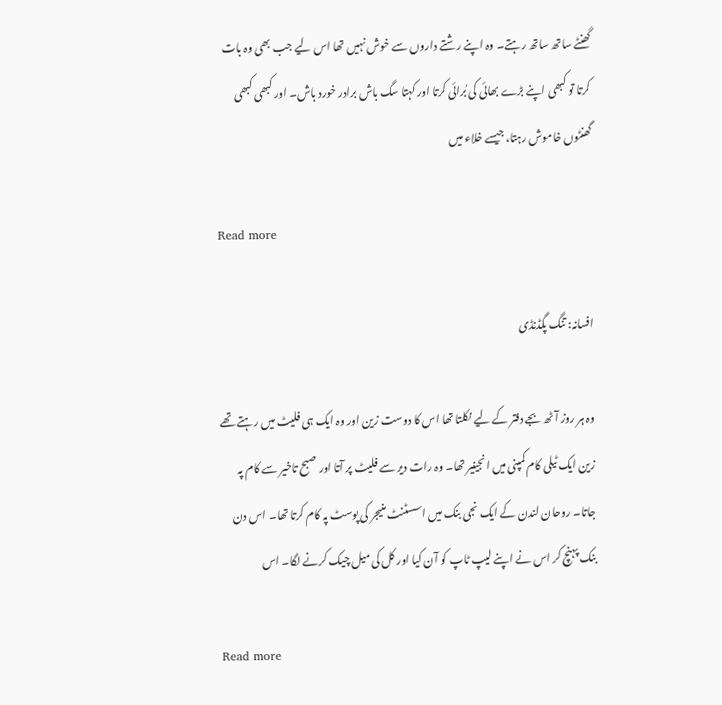گھنٹے ساتھ ساتھ رہتے۔ وہ اپنے رشتے داروں سے خوش نہیں تھا اس لیے جب بھی وہ بات کرتا تو کبھی اپنے بڑے بھائی کی بُرائی کرتا اور کہتا سگ باش برادر خورد باش۔ اور کبھی کبھی گھنٹوں خاموش رہتا، جیسے خلاء میں

Read more

افسانہ: تنگ پگڈنڈی

وہ ہر روز آٹھ بجے دفتر کے لیے نکلتا تھا اس کا دوست زین اور وہ ایک ہی فلیٹ میں رہتے تھے زین ایک ٹیلی کام کمپنی میں انجینیر تھا۔ وہ رات دیر سے فلیٹ پر آتا اور صبح تاخیر سے کام پہ جاتا۔ روحان لندن کے ایک نجی بنک میں اسسٹنٹ منیجر کی پوسٹ پہ کام کرتا تھا۔ اس دن بنک پہنچ کر اس نے اپنے لیپ ٹاپ کو آن کیا اور کل کی میل چیک کرنے لگا۔ اس

Read more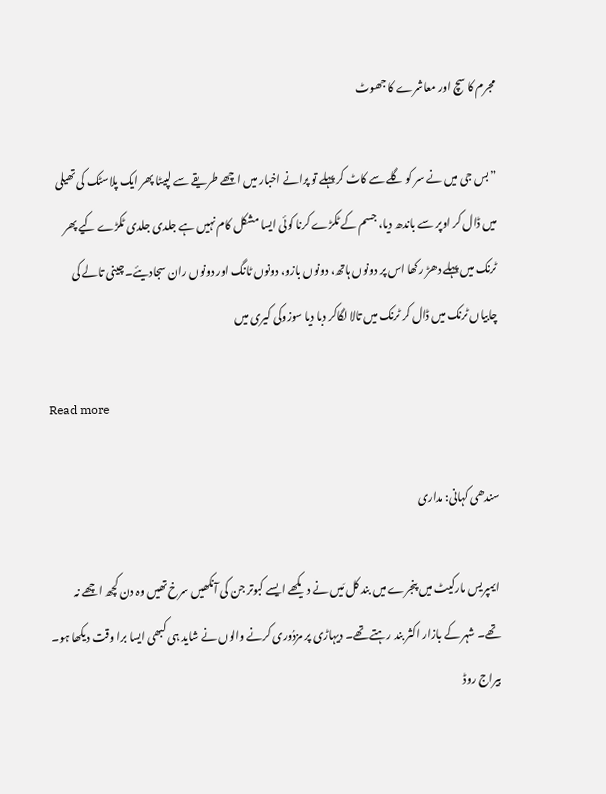مجرم کا سچ اور معاشرے کا جھوٹ

”بس جی میں نے سر کو گلے سے کاٹ کر پہلے تو پرانے اخبار میں اچھے طریقے سے لپیٹا پھر ایک پلاسٹک کی تھیلی میں ڈال کر اوپر سے باندھ دیا، جسم کے ٹکڑے کرنا کوئی ایسا مشکل کام نہیں ہے جلدی جلدی ٹکڑے کیے پھر ٹرنک میں پہلے دھڑ رکھا اس پر دونوں ہاتھ، دونوں بازو، دونوں ٹانگ اور دونوں ران سجادیئے۔ چینی تالے کی چابیاں ٹرنک میں ڈال کر ٹرنک میں تالا لگاکر دبا دیا سوزوکی کیری میں

Read more

سندھی کہانی: مداری

ایمپریس مارکیٹ میں پنجرے میں بند کل مَیں نے دیکھے ایسے کبوتر جن کی آنکھیں سرخ تھیں وہ دن کچھ اچھے نہ تھے۔ شہر کے بازار اکثر بند رہتے تھے۔ دیہاڑی پر مزدُوری کرنے والوں نے شاید ہی کبھی ایسا برا وقت دیکھا ہو۔ بیراج روڈ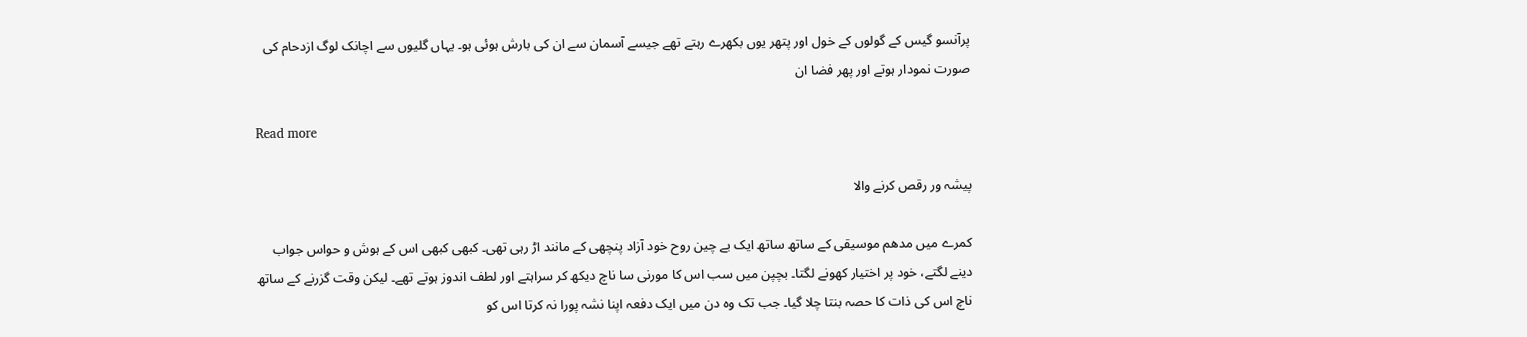پرآنسو گیس کے گولوں کے خول اور پتھر یوں بکھرے رہتے تھے جیسے آسمان سے ان کی بارش ہوئی ہو۔ یہاں گلیوں سے اچانک لوگ ازدحام کی صورت نمودار ہوتے اور پھر فضا ان

Read more

پیشہ ور رقص کرنے والا

کمرے میں مدھم موسیقی کے ساتھ ساتھ ایک بے چین روح خود آزاد پنچھی کے مانند اڑ رہی تھی۔ کبھی کبھی اس کے ہوش و حواس جواب دینے لگتے، خود پر اختیار کھونے لگتا۔ بچپن میں سب اس کا مورنی سا ناچ دیکھ کر سراہتے اور لطف اندوز ہوتے تھے۔ لیکن وقت گزرنے کے ساتھ ناچ اس کی ذات کا حصہ بنتا چلا گیا۔ جب تک وہ دن میں ایک دفعہ اپنا نشہ پورا نہ کرتا اس کو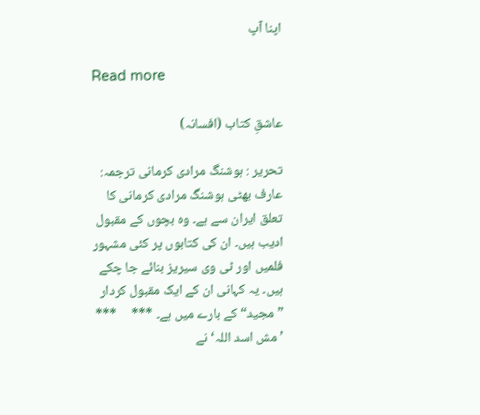اپنا آپ

Read more

عاشقِ کتاب (افسانہ)

تحریر : ہوشنگ مرادی کرمانی ترجمہ: عارف بھٹی ہوشنگ مرادی کرمانی کا تعلق ایران سے ہے۔ وہ بچوں کے مقبول ادیب ہیں۔ ان کی کتابوں پر کئی مشہور فلمیں اور ٹی وی سیریز بنائے جا چکے ہیں۔ یہ کہانی ان کے ایک مقبول کردار ”مجید“ کے بارے میں ہے۔ ***     *** ’مش اسد اللہ‘ نے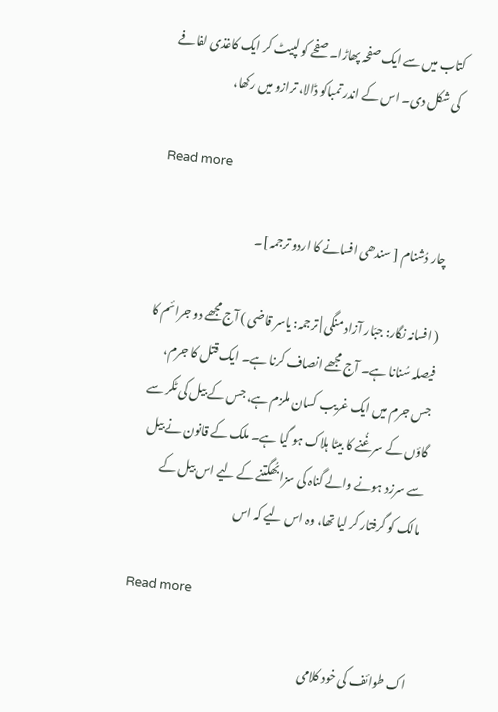کتاب میں سے ایک صفحہ پھاڑا۔ صفحے کو لپیٹ کر ایک کاغذی لفافے کی شکل دی۔ اس کے اندر تمباکو ڈالا، ترازو میں رکھا،

Read more

چار دُشنام [ سندھی افسانے کا اردو ترجمہ ]۔

( افسانہ نگار: جبّار آزاد منگی | ترجمہ: یاسر قاضی ) آج مجھے دو جرائم کا فیصلہ سُنانا ہے۔ آج مجھے انصاف کرنا ہے۔ ایک قتل کا جرم، جس جرم میں ایک غریب کسان ملزم ہے، جس کے بیل کی ٹکر سے گاؤں کے سرغُنے کا بیٹا ہلاک ہو گیا ہے۔ ملک کے قانون نے بیل سے سرزد ہونے والے گناہ کی سزا بُھگتنے کے لیے اس بیل کے مالک کو گرفتار کر لیا تھا، وہ اس لیے کہ اس

Read more

اک طوائف کی خود کلامی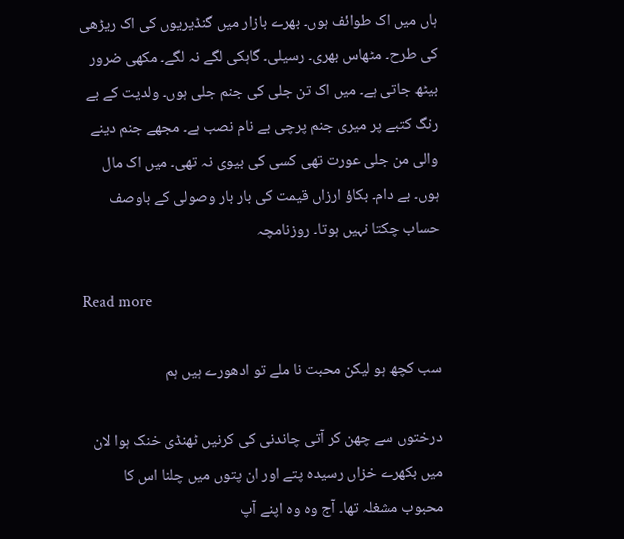ہاں میں اک طوائف ہوں۔ بھرے بازار میں گنڈیریوں کی اک ریڑھی کی طرح۔ مٹھاس بھری۔ رسیلی۔ گاہکی لگے نہ لگے۔ مکھی ضرور بیٹھ جاتی ہے۔ میں اک تن جلی کی جنم جلی ہوں۔ ولدیت کے بے رنگ کتبے پر میری جنم پرچی بے نام نصب ہے۔ مجھے جنم دینے والی من جلی عورت تھی کسی کی بیوی نہ تھی۔ میں اک مال ہوں۔ بے دام۔ بکاؤ ارزاں قیمت کی بار بار وصولی کے باوصف حساب چکتا نہیں ہوتا۔ روزنامچہ

Read more

سب کچھ ہو لیکن محبت نا ملے تو ادھورے ہیں ہم

درختوں سے چھن کر آتی چاندنی کی کرنیں ٹھنڈی خنک ہوا لان میں بکھرے خزاں رسیدہ پتے اور ان پتوں میں چلنا اس کا محبوب مشغلہ تھا۔ آج وہ وہ اپنے آپ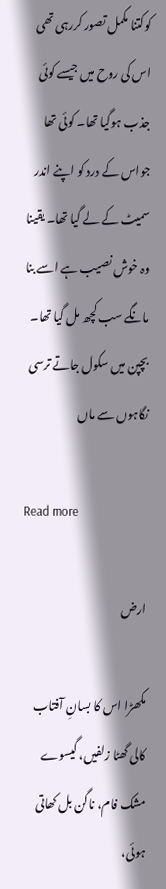کوکتنا مکمل تصور کررہی تھی اس کی روح میں جیسے کوئی جذب ہوگیا تھا۔ کوئی تھا جواس کے درد کو اپنے اندر سمیٹ کے لے گیا تھا۔ یقینا وہ خوش نصیب ہے اسے بنا مانگے سب کچھ مل گیا تھا۔ بچپن میں سکول جاتے ترسی نگاہوں سے ماں

Read more

ارض

مکھڑا اس کا بسانِ آفتاب کالی گھٹا زلفیں، گیسوے مشک فام، ناگن بل کھاتی ہوئی،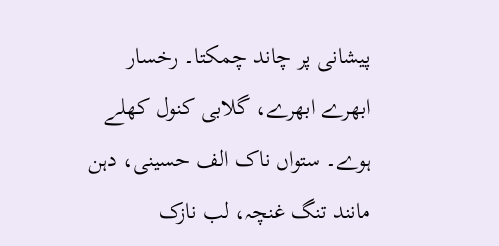پیشانی پر چاند چمکتا۔ رخسار ابھرے ابھرے، گلابی کنول کھلے ہوے۔ ستواں ناک الف حسینی، دہن مانند تنگ غنچہ، لب نازک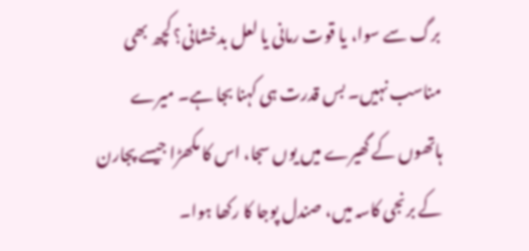برگ سے سوا، یا قوت رمانی یا لعل بدخشانی؟ کچھ بھی مناسب نہیں۔ بس قدرت ہی کہنا بجا ہے۔ میرے ہاتھوں کے گھیرے میں یوں سجا، اس کا مکھڑا جیسے پجارن کے برنجی کاسہ میں، صندل پوجا کا رکھا ہوا۔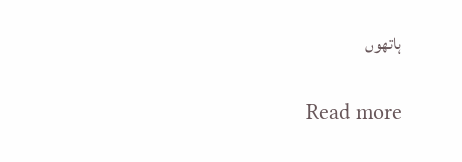ہاتھوں

Read more